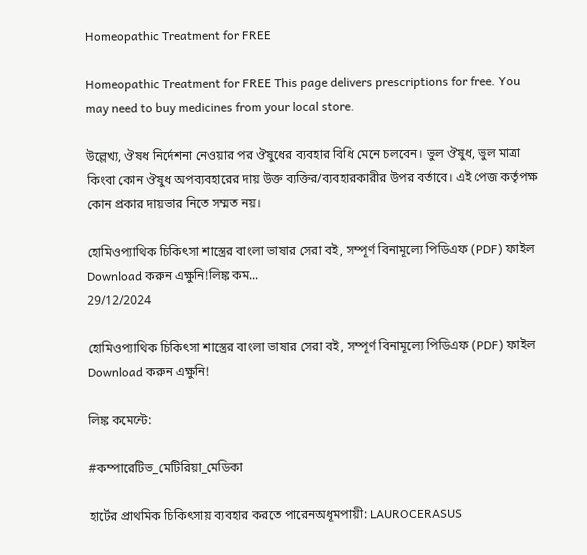Homeopathic Treatment for FREE

Homeopathic Treatment for FREE This page delivers prescriptions for free. You may need to buy medicines from your local store.

উল্লেখ্য, ঔষধ নির্দেশনা নেওয়ার পর ঔষুধের ব্যবহার বিধি মেনে চলবেন। ভুল ঔষুধ, ভুল মাত্রা কিংবা কোন ঔষুধ অপব্যবহারের দায় উক্ত ব্যক্তির/ব্যবহারকারীর উপর বর্তাবে। এই পেজ কর্তৃপক্ষ কোন প্রকার দায়ভার নিতে সম্মত নয়।

হোমিওপ্যাথিক চিকিৎসা শাস্ত্রের বাংলা ভাষার সেরা বই, সম্পূর্ণ বিনামূল্যে পিডিএফ (PDF) ফাইল Download করুন এক্ষুনি!লিঙ্ক কম...
29/12/2024

হোমিওপ্যাথিক চিকিৎসা শাস্ত্রের বাংলা ভাষার সেরা বই, সম্পূর্ণ বিনামূল্যে পিডিএফ (PDF) ফাইল Download করুন এক্ষুনি!

লিঙ্ক কমেন্টে:

#কম্পারেটিভ_মেটিরিয়া_মেডিকা

হার্টের প্রাথমিক চিকিৎসায় ব্যবহার করতে পারেনঅধূমপায়ী: LAUROCERASUS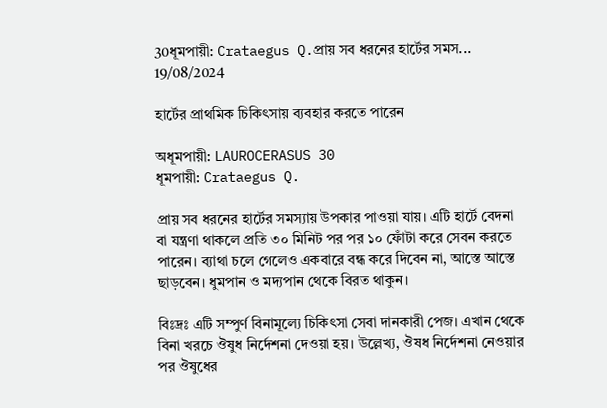30ধূমপায়ী: Crataegus Q.প্রায় সব ধরনের হার্টের সমস...
19/08/2024

হার্টের প্রাথমিক চিকিৎসায় ব্যবহার করতে পারেন

অধূমপায়ী: LAUROCERASUS 30
ধূমপায়ী: Crataegus Q.

প্রায় সব ধরনের হার্টের সমস্যায় উপকার পাওয়া যায়। এটি হার্টে বেদনা বা যন্ত্রণা থাকলে প্রতি ৩০ মিনিট পর পর ১০ ফোঁটা করে সেবন করতে পারেন। ব্যাথা চলে গেলেও একবারে বন্ধ করে দিবেন না, আস্তে আস্তে ছাড়বেন। ধুমপান ও মদ্যপান থেকে বিরত থাকুন।

বিঃদ্রঃ এটি সম্পুর্ণ বিনামূল্যে চিকিৎসা সেবা দানকারী পেজ। এখান থেকে বিনা খরচে ঔষুধ নির্দেশনা দেওয়া হয়। উল্লেখ্য, ঔষধ নির্দেশনা নেওয়ার পর ঔষুধের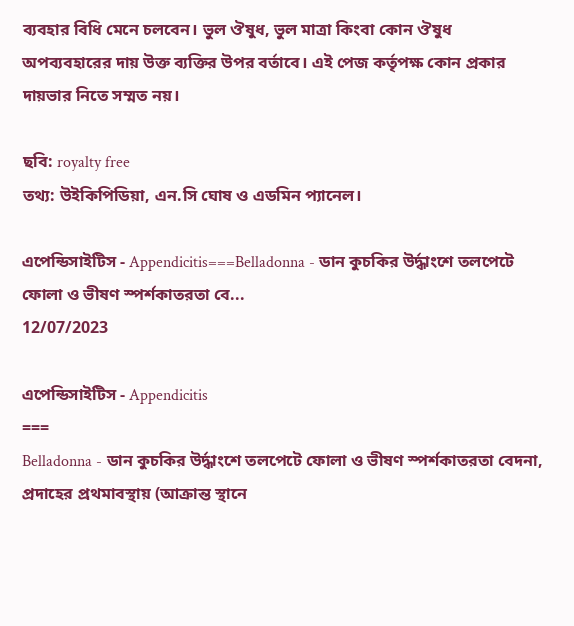ব্যবহার বিধি মেনে চলবেন। ভুল ঔষুধ, ভুল মাত্রা কিংবা কোন ঔষুধ অপব্যবহারের দায় উক্ত ব্যক্তির উপর বর্তাবে। এই পেজ কর্তৃপক্ষ কোন প্রকার দায়ভার নিতে সম্মত নয়।

ছবি: royalty free
তথ্য: উইকিপিডিয়া, এন.সি ঘোষ ও এডমিন প্যানেল।

এপেন্ডিসাইটিস - Appendicitis===Belladonna - ডান কুচকির উর্দ্ধাংশে তলপেটে ফোলা ও ভীষণ স্পর্শকাতরতা বে...
12/07/2023

এপেন্ডিসাইটিস - Appendicitis
===
Belladonna - ডান কুচকির উর্দ্ধাংশে তলপেটে ফোলা ও ভীষণ স্পর্শকাতরতা বেদনা, প্রদাহের প্রথমাবস্থায় (আক্রান্ত স্থানে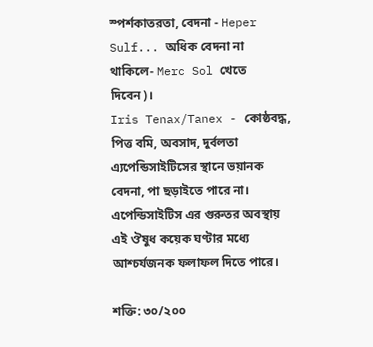স্পর্শকাতরতা, বেদনা - Heper Sulf... অধিক বেদনা না থাকিলে- Merc Sol খেতে দিবেন)।
Iris Tenax/Tanex - কোষ্ঠবদ্ধ, পিত্ত বমি, অবসাদ, দুর্বলতা এ্যপেন্ডিসাইটিসের স্থানে ভয়ানক বেদনা, পা ছড়াইতে পারে না। এপেন্ডিসাইটিস এর গুরুতর অবস্থায় এই ঔষুধ কয়েক ঘণ্টার মধ্যে আশ্চর্যজনক ফলাফল দিতে পারে।

শক্তি: ৩০/২০০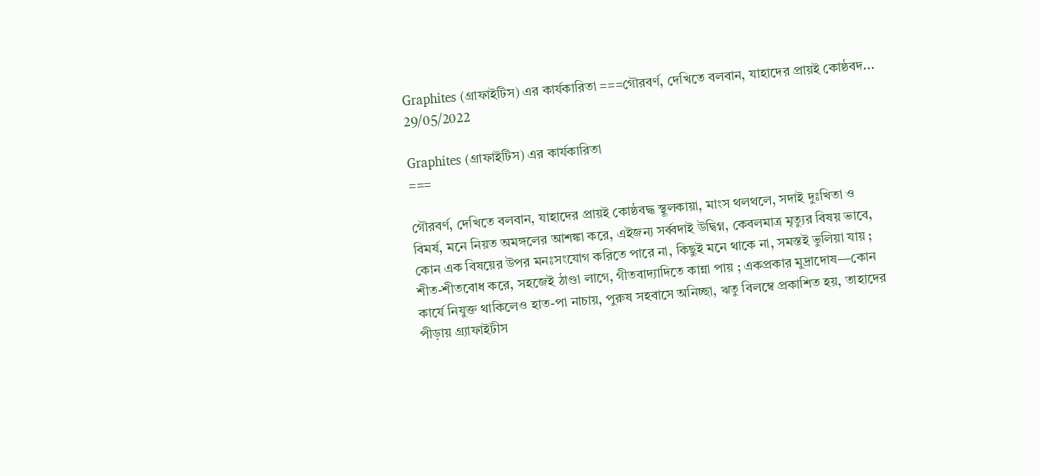Graphites (গ্রাফাইটিস) এর কার্যকারিতা ===গৌরবর্ণ, দেখিতে বলবান, যাহাদের প্রায়ই কোষ্ঠবদ...
29/05/2022

Graphites (গ্রাফাইটিস) এর কার্যকারিতা
===

গৌরবর্ণ, দেখিতে বলবান, যাহাদের প্রায়ই কোষ্ঠবদ্ধ স্থূলকায়া, মাংস থলথলে, সদাই দুঃখিতা ও বিমর্ষ, মনে নিয়ত অমঙ্গলের আশঙ্কা করে, এইজন্য সর্ব্বদাই উদ্বিগ্ন, কেবলমাত্র মৃত্যুর বিষয় ভাবে, কোন এক বিষয়ের উপর মনঃসংযোগ করিতে পারে না, কিছুই মনে থাকে না, সমস্তই ভুলিয়া যায় ; শীত-শীতবোধ করে, সহজেই ঠাণ্ডা লাগে, গীতবাদ্যাদিতে কান্না পায় ; একপ্রকার মুদ্রাদোষ—কোন কার্যে নিযুক্ত থাকিলেও হাত-পা নাচায়, পুরুষ সহবাসে অনিচ্ছা, ঋতু বিলম্বে প্রকাশিত হয়, তাহাদের পীড়ায় গ্র্যাফাইটীস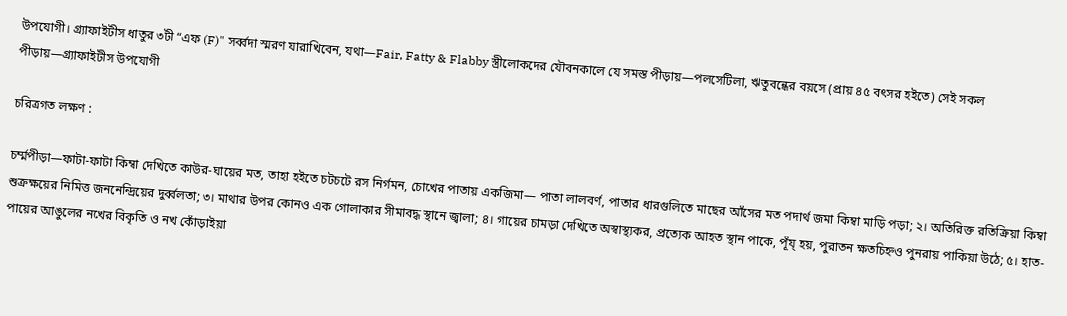উপযোগী। গ্র্যাফাইটীস ধাতুর ৩টী “এফ (F)" সর্ব্বদা স্মরণ যারাখিবেন, যথা—Fair, Fatty & Flabby স্ত্রীলোকদের যৌবনকালে যে সমস্ত পীড়ায়—পলসেটিলা, ঋতুবন্ধের বয়সে (প্রায় ৪৫ বৎসর হইতে) সেই সকল পীড়ায়—গ্র্যাফাইটীস উপযোগী

চরিত্রগত লক্ষণ :

চৰ্ম্মপীড়া—ফাটা-ফাটা কিম্বা দেখিতে কাউর-ঘায়ের মত, তাহা হইতে চটচটে রস নির্গমন, চোখের পাতায় একজিমা— পাতা লালবর্ণ, পাতার ধারগুলিতে মাছের আঁসের মত পদার্থ জমা কিম্বা মাড়ি পড়া; ২। অতিরিক্ত রতিক্রিয়া কিম্বা শুক্রক্ষয়ের নিমিত্ত জননেন্দ্রিয়ের দুর্ব্বলতা; ৩। মাথার উপর কোনও এক গোলাকার সীমাবদ্ধ স্থানে জ্বালা; ৪। গায়ের চামড়া দেখিতে অস্বাস্থ্যকর, প্রত্যেক আহত স্থান পাকে, পূঁয্ হয়, পুরাতন ক্ষতচিহ্নও পুনরায় পাকিয়া উঠে; ৫। হাত-পায়ের আঙুলের নখের বিকৃতি ও নখ কোঁড়াইয়া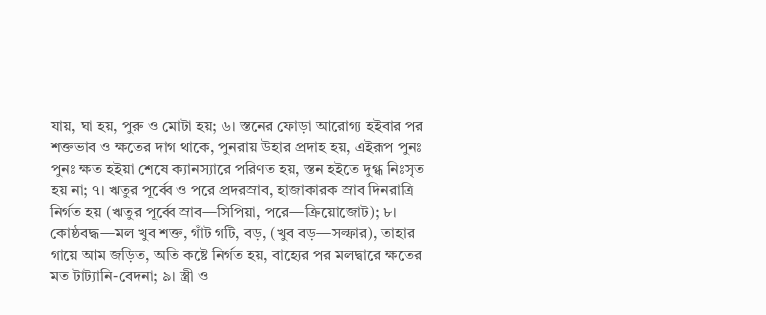যায়, ঘা হয়, পুরু ও মোটা হয়; ৬। স্তনের ফোড়া আরোগ্য হইবার পর শক্তভাব ও ক্ষতের দাগ থাকে, পুনরায় উহার প্রদাহ হয়, এইরূপ পুনঃ পুনঃ ক্ষত হইয়া শেষে ক্যানস্যারে পরিণত হয়, স্তন হইতে দুগ্ধ নিঃসৃত হয় না; ৭। ঋতুর পূর্ব্বে ও পরে প্রদরস্রাব, হাজাকারক স্রাব দিনরাত্রি নির্গত হয় (ঋতুর পূর্ব্বে স্রাব—সিপিয়া, পরে—ক্রিয়োজোট); ৮। কোষ্ঠবদ্ধ—মল খুব শক্ত, গাঁট গটি, বড়, (খুব বড়—সল্ফার), তাহার গায়ে আম জড়িত, অতি কষ্টে নির্গত হয়, বাহ্যের পর মলদ্বারে ক্ষতের মত টাট্যানি-বেদনা; ৯। স্ত্রী ও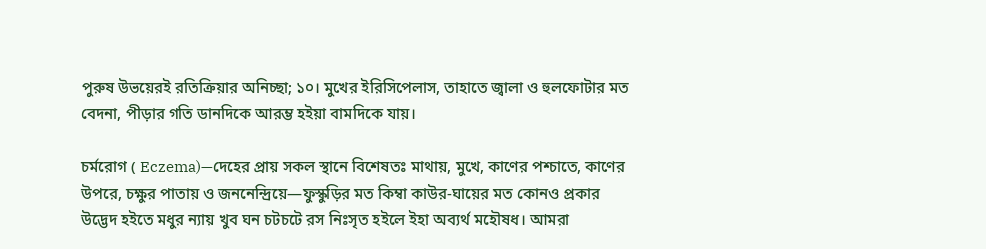পুরুষ উভয়েরই রতিক্রিয়ার অনিচ্ছা; ১০। মুখের ইরিসিপেলাস, তাহাতে জ্বালা ও হুলফোটার মত বেদনা, পীড়ার গতি ডানদিকে আরম্ভ হইয়া বামদিকে যায়।

চর্মরোগ ( Eczema)—দেহের প্রায় সকল স্থানে বিশেষতঃ মাথায়, মুখে, কাণের পশ্চাতে, কাণের উপরে, চক্ষুর পাতায় ও জননেন্দ্রিয়ে—ফুস্কুড়ির মত কিম্বা কাউর-ঘায়ের মত কোনও প্রকার উদ্ভেদ হইতে মধুর ন্যায় খুব ঘন চটচটে রস নিঃসৃত হইলে ইহা অব্যর্থ মহৌষধ। আমরা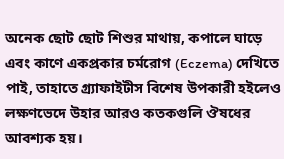অনেক ছোট ছোট শিশুর মাথায়, কপালে ঘাড়ে এবং কাণে একপ্রকার চর্মরোগ (Eczema) দেখিতে পাই, তাহাতে গ্র্যাফাইটীস বিশেষ উপকারী হইলেও লক্ষণভেদে উহার আরও কতকগুলি ঔষধের আবশ্যক হয়।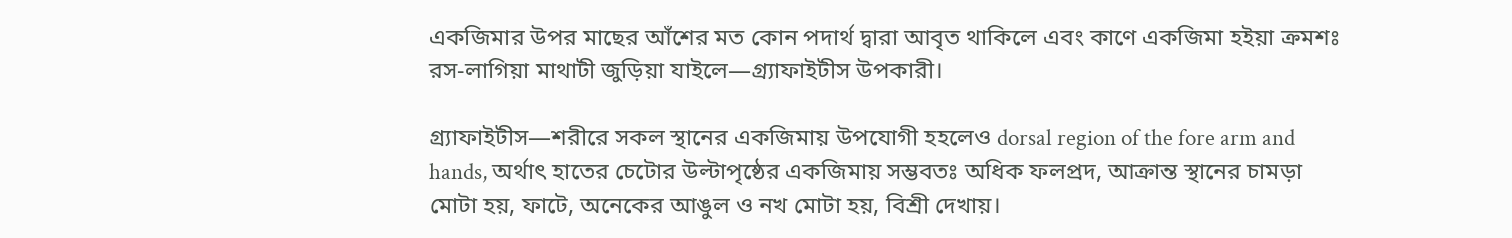একজিমার উপর মাছের আঁশের মত কোন পদার্থ দ্বারা আবৃত থাকিলে এবং কাণে একজিমা হইয়া ক্রমশঃ রস-লাগিয়া মাথাটী জুড়িয়া যাইলে—গ্র্যাফাইটীস উপকারী।

গ্র্যাফাইটীস—শরীরে সকল স্থানের একজিমায় উপযোগী হহলেও dorsal region of the fore arm and hands, অর্থাৎ হাতের চেটোর উল্টাপৃষ্ঠের একজিমায় সম্ভবতঃ অধিক ফলপ্রদ, আক্রান্ত স্থানের চামড়া মোটা হয়, ফাটে, অনেকের আঙুল ও নখ মোটা হয়, বিশ্রী দেখায়।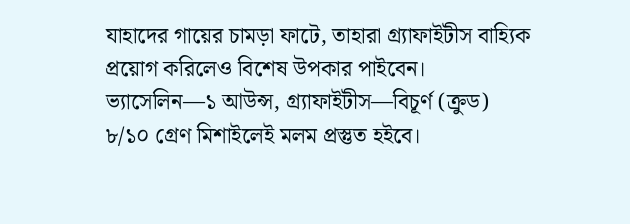যাহাদের গায়ের চামড়া ফাটে, তাহারা গ্র্যাফাইটীস বাহ্যিক প্রয়োগ করিলেও বিশেষ উপকার পাইবেন। ভ্যাসেলিন—১ আউন্স, গ্র্যাফাইটীস—বিচূর্ণ (ক্রুড) ৮/১০ গ্রেণ মিশাইলেই মলম প্রস্তুত হইবে।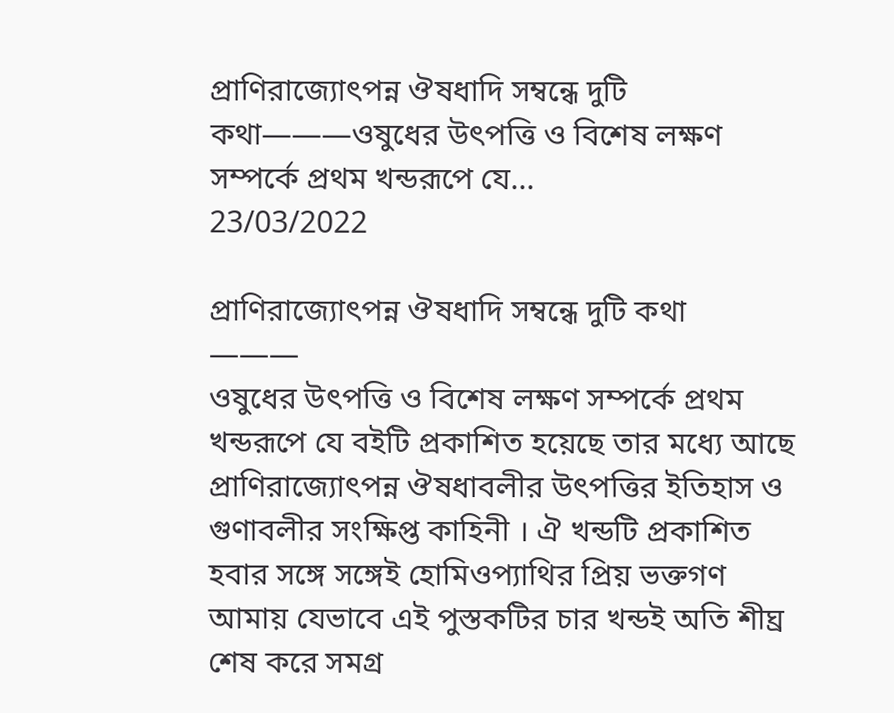প্রাণিরাজ্যোৎপন্ন ঔষধাদি সম্বন্ধে দুটি কথা———ওষুধের উৎপত্তি ও বিশেষ লক্ষণ সম্পর্কে প্রথম খন্ডরূপে যে...
23/03/2022

প্রাণিরাজ্যোৎপন্ন ঔষধাদি সম্বন্ধে দুটি কথা
———
ওষুধের উৎপত্তি ও বিশেষ লক্ষণ সম্পর্কে প্রথম খন্ডরূপে যে বইটি প্রকাশিত হয়েছে তার মধ্যে আছে প্রাণিরাজ্যোৎপন্ন ঔষধাবলীর উৎপত্তির ইতিহাস ও গুণাবলীর সংক্ষিপ্ত কাহিনী । ঐ খন্ডটি প্রকাশিত হবার সঙ্গে সঙ্গেই হোমিওপ্যাথির প্রিয় ভক্তগণ আমায় যেভাবে এই পুস্তকটির চার খন্ডই অতি শীঘ্র শেষ করে সমগ্র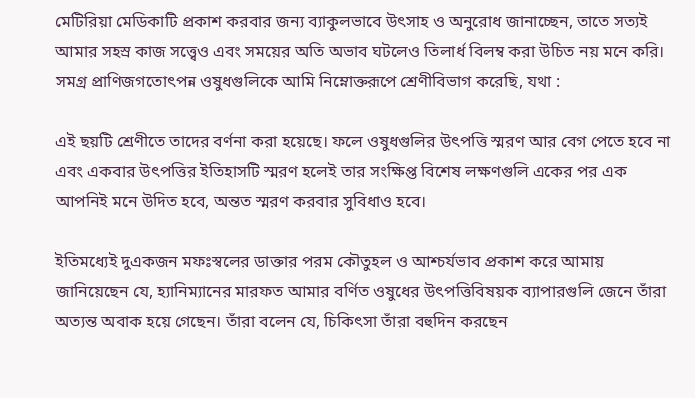মেটিরিয়া মেডিকাটি প্রকাশ করবার জন্য ব্যাকুলভাবে উৎসাহ ও অনুরোধ জানাচ্ছেন, তাতে সত্যই আমার সহস্র কাজ সত্ত্বেও এবং সময়ের অতি অভাব ঘটলেও তিলার্ধ বিলম্ব করা উচিত নয় মনে করি। সমগ্র প্রাণিজগতোৎপন্ন ওষুধগুলিকে আমি নিম্নোক্তরূপে শ্রেণীবিভাগ করেছি, যথা :

এই ছয়টি শ্রেণীতে তাদের বর্ণনা করা হয়েছে। ফলে ওষুধগুলির উৎপত্তি স্মরণ আর বেগ পেতে হবে না এবং একবার উৎপত্তির ইতিহাসটি স্মরণ হলেই তার সংক্ষিপ্ত বিশেষ লক্ষণগুলি একের পর এক আপনিই মনে উদিত হবে, অন্তত স্মরণ করবার সুবিধাও হবে।

ইতিমধ্যেই দুএকজন মফঃস্বলের ডাক্তার পরম কৌতুহল ও আশ্চর্যভাব প্রকাশ করে আমায় জানিয়েছেন যে, হ্যানিম্যানের মারফত আমার বর্ণিত ওষুধের উৎপত্তিবিষয়ক ব্যাপারগুলি জেনে তাঁরা অত্যন্ত অবাক হয়ে গেছেন। তাঁরা বলেন যে, চিকিৎসা তাঁরা বহুদিন করছেন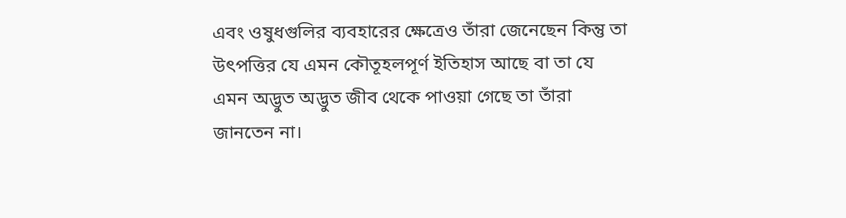এবং ওষুধগুলির ব্যবহারের ক্ষেত্রেও তাঁরা জেনেছেন কিন্তু তা উৎপত্তির যে এমন কৌতূহলপূর্ণ ইতিহাস আছে বা তা যে এমন অদ্ভুত অদ্ভুত জীব থেকে পাওয়া গেছে তা তাঁরা জানতেন না।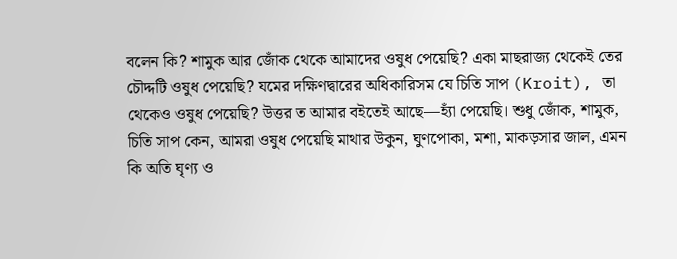বলেন কি? শামুক আর জোঁক থেকে আমাদের ওষুধ পেয়েছি? একা মাছরাজ্য থেকেই তের চৌদ্দটি ওষুধ পেয়েছি? যমের দক্ষিণদ্বারের অধিকারিসম যে চিতি সাপ (Kroit), তা থেকেও ওষুধ পেয়েছি? উত্তর ত আমার বইতেই আছে—হ্যাঁ পেয়েছি। শুধু জোঁক, শামুক, চিতি সাপ কেন, আমরা ওষুধ পেয়েছি মাথার উকুন, ঘুণপোকা, মশা, মাকড়সার জাল, এমন কি অতি ঘৃণ্য ও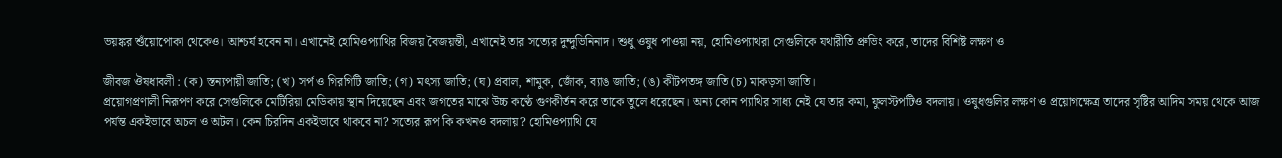ভয়ঙ্কর শুঁয়োপোকা থেকেও। আশ্চর্য হবেন না। এখানেই হোমিওপ্যাথির বিজয় বৈজয়ন্তী, এখানেই তার সত্যের দুন্দুভিনিনাদ। শুধু ওষুধ পাওয়া নয়, হোমিওপ্যাথরা সেগুলিকে যথারীতি প্রুভিং করে, তাদের বিশিষ্ট লক্ষণ ও

জীবজ ঔষধাবলী : (ক) স্তন্যপায়ী জাতি; (খ) সর্প ও গিরগিটি জাতি; (গ) মৎস্য জাতি; (ঘ) প্রবাল, শামুক, জোঁক, ব্যাঙ জাতি; (ঙ) কীটপতঙ্গ জাতি (চ) মাকড়সা জাতি।
প্রয়োগপ্রণালী নিরূপণ করে সেগুলিকে মেটিরিয়া মেডিকায় স্থান দিয়েছেন এবং জগতের মাঝে উচ্চ কণ্ঠে গুণকীর্তন করে তাকে তুলে ধরেছেন। অন্য কোন প্যাথির সাধ্য নেই যে তার কমা, ফুলস্টপটিও বদলায়। ওষুধগুলির লক্ষণ ও প্রয়োগক্ষেত্র তাদের সৃষ্টির আদিম সময় থেকে আজ পর্যন্ত একইভাবে অচল ও অটল। কেন চিরদিন একইভাবে থাকবে না? সত্যের রূপ কি কখনও বদলায়? হোমিওপ্যাথি যে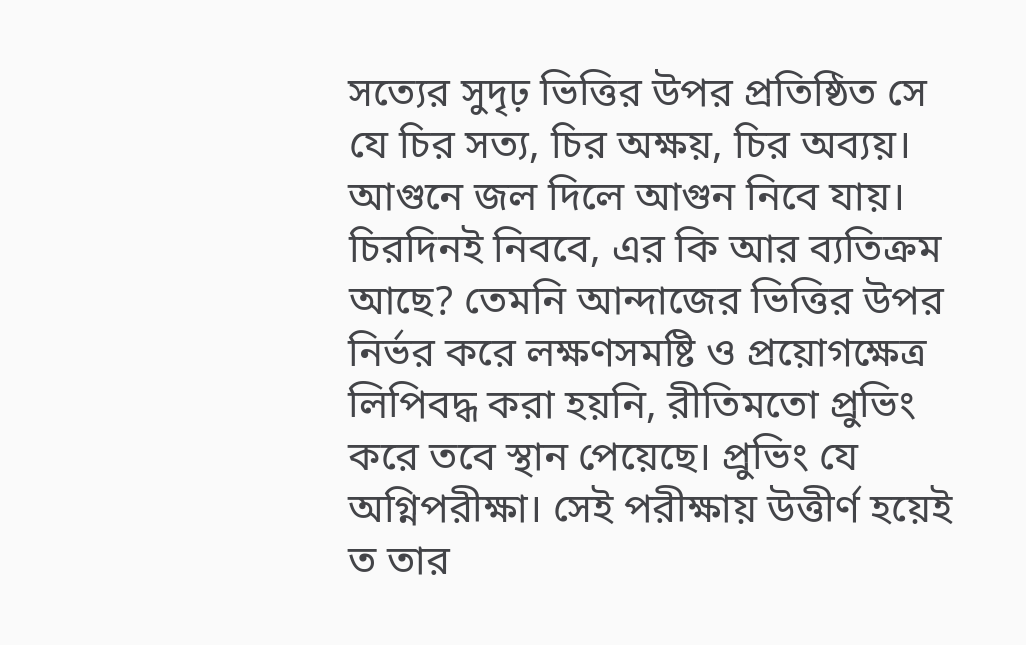সত্যের সুদৃঢ় ভিত্তির উপর প্রতিষ্ঠিত সে যে চির সত্য, চির অক্ষয়, চির অব্যয়। আগুনে জল দিলে আগুন নিবে যায়। চিরদিনই নিববে, এর কি আর ব্যতিক্রম আছে? তেমনি আন্দাজের ভিত্তির উপর নির্ভর করে লক্ষণসমষ্টি ও প্রয়োগক্ষেত্র লিপিবদ্ধ করা হয়নি, রীতিমতো প্রুভিং করে তবে স্থান পেয়েছে। প্রুভিং যে অগ্নিপরীক্ষা। সেই পরীক্ষায় উত্তীর্ণ হয়েই ত তার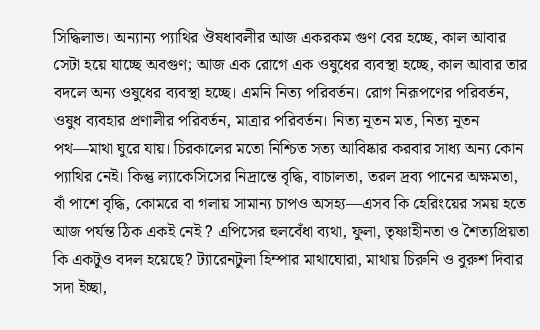সিদ্ধিলাভ। অন্যান্য প্যাথির ঔষধাবলীর আজ একরকম গুণ বের হচ্ছে, কাল আবার সেটা হয়ে যাচ্ছে অবগুণ; আজ এক রোগে এক ওষুধের ব্যবস্থা হচ্ছে, কাল আবার তার বদলে অন্য ওষুধের ব্যবস্থা হচ্ছে। এমনি নিত্য পরিবর্তন। রোগ নিরূপণের পরিবর্তন, ওষুধ ব্যবহার প্রণালীর পরিবর্তন, মাত্রার পরিবর্তন। নিত্য নূতন মত, নিত্য নূতন পথ—মাথা ঘুরে যায়। চিরকালের মতো নিশ্চিত সত্য আবিষ্কার করবার সাধ্য অন্য কোন প্যাথির নেই। কিন্তু ল্যাকেসিসের নিদ্রান্তে বৃদ্ধি, বাচালতা, তরল দ্রব্য পানের অক্ষমতা, বাঁ পাশে বৃদ্ধি, কোমরে বা গলায় সামান্য চাপও অসহ্য—এসব কি হেরিংয়ের সময় হতে আজ পর্যন্ত ঠিক একই নেই ? এপিসের হুলবেঁধা ব্যথা, ফুলা, তৃষ্ণাহীনতা ও শৈত্যপ্রিয়তা কি একটুও বদল হয়েছে? ট্যারেনটুলা হিম্পার মাথাঘোরা, মাথায় চিরুনি ও বুরুশ দিবার সদা ইচ্ছা,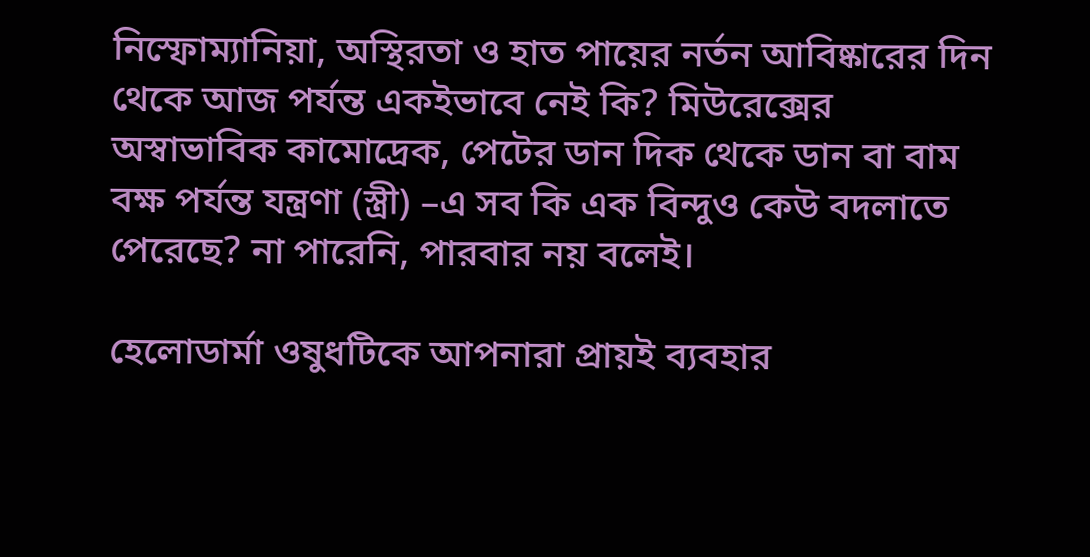নিস্ফোম্যানিয়া, অস্থিরতা ও হাত পায়ের নর্তন আবিষ্কারের দিন থেকে আজ পর্যন্ত একইভাবে নেই কি? মিউরেক্সের অস্বাভাবিক কামোদ্রেক, পেটের ডান দিক থেকে ডান বা বাম বক্ষ পর্যন্ত যন্ত্রণা (স্ত্রী) –এ সব কি এক বিন্দুও কেউ বদলাতে পেরেছে? না পারেনি, পারবার নয় বলেই।

হেলোডার্মা ওষুধটিকে আপনারা প্রায়ই ব্যবহার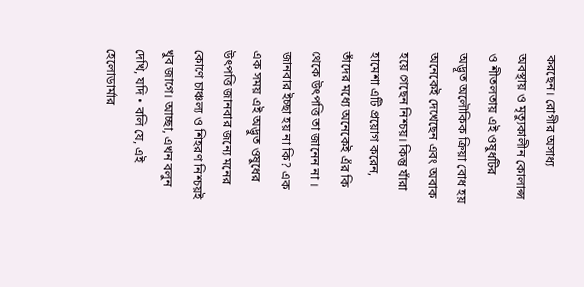করছেন। রোগীর অসাধ্য অবস্থায় ও মৃত্যুকালীন কোলাপ্স ও শীতলতায় এই ওষুধটির অদ্ভূত অলৌকিক ক্রিয়া বোধ হয় অনেকেই দেখেছেন এবং অবাক হয়ে গেছেন নিশ্চয়। কিন্তু যাঁরা হামেশা এটি প্রয়োগ করেন, তাঁদের মধ্যে অনেকেই এঁর কি থেকে উৎপত্তি তা জানেন না । জানবার ইচ্ছা হয় না কি? এক এক সময় এই অদ্ভুত ওষুধের উৎপত্তি জানবার জন্যে মনের কোণে চাঞ্চল্য ও শিহরণ নিশ্চয়ই খুব জাগে। আচ্ছা, এখন বলুন দেখি, যদি • বলি যে, এই হেলোডার্মার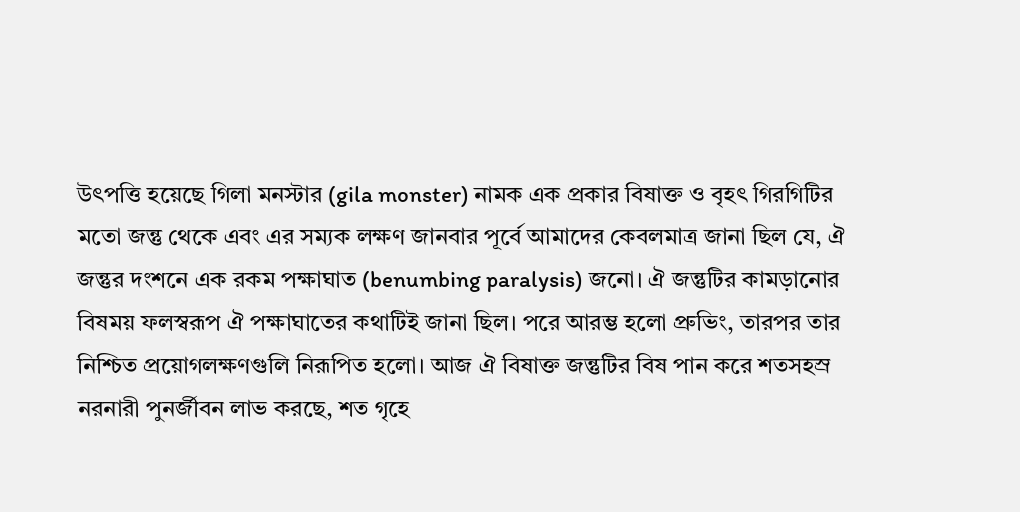উৎপত্তি হয়েছে গিলা মনস্টার (gila monster) নামক এক প্রকার বিষাক্ত ও বৃহৎ গিরগিটির মতো জন্তু থেকে এবং এর সম্যক লক্ষণ জানবার পূর্বে আমাদের কেবলমাত্র জানা ছিল যে, ঐ জন্তুর দংশনে এক রকম পক্ষাঘাত (benumbing paralysis) জনো। ঐ জন্তুটির কামড়ানোর বিষময় ফলস্বরূপ ঐ পক্ষাঘাতের কথাটিই জানা ছিল। পরে আরম্ভ হলো প্রুভিং, তারপর তার নিশ্চিত প্রয়োগলক্ষণগুলি নিরূপিত হলো। আজ ঐ বিষাক্ত জন্তুটির বিষ পান করে শতসহস্র নরনারী পুনর্জীবন লাভ করছে, শত গৃহে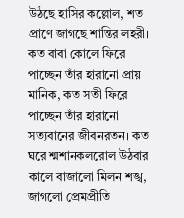উঠছে হাসির কল্লোল, শত প্রাণে জাগছে শান্তির লহরী। কত বাবা কোলে ফিরে পাচ্ছেন তাঁর হারানো প্রায় মানিক, কত সতী ফিরে পাচ্ছেন তাঁর হারানো সত্যবানের জীবনরতন। কত ঘরে শ্মশানকলরোল উঠবার কালে বাজালো মিলন শঙ্খ, জাগলো প্রেমপ্রীতি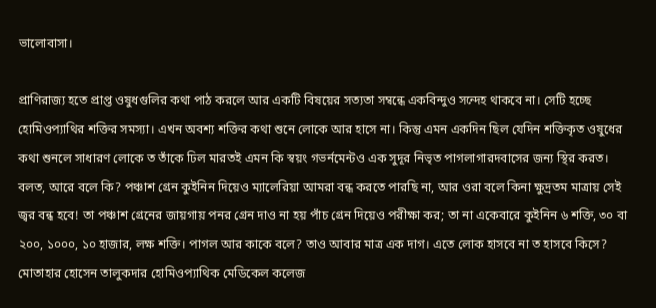ভালোবাসা।

প্রাণিরাজ্য হতে প্রাপ্ত ওষুধগুলির কথা পাঠ করলে আর একটি বিষয়ের সত্যতা সম্বন্ধে একবিন্দুও সন্দেহ থাকবে না। সেটি হচ্ছে হোমিওপ্যাথির শক্তির সমস্যা। এখন অবশ্য শক্তির কথা শুনে লোকে আর হাসে না। কিন্তু এমন একদিন ছিল যেদিন শক্তিকৃত ওষুধের কথা শুনলে সাধারণ লোকে ত তাঁকে ঢিল মারতই এমন কি স্বয়ং গভর্নমেন্টও এক সুদূর নিভৃত পাগলাগারদবাসের জন্য স্থির করত। বলত, আরে বলে কি? পঞ্চাশ গ্রেন কুইনিন দিয়েও ম্যালেরিয়া আমরা বন্ধ করতে পারছি না, আর ওরা বলে কিনা ক্ষুদ্রতম মাত্রায় সেই জ্বর বন্ধ হবে! তা পঞ্চাশ গ্রেনের জায়গায় পনর গ্রেন দাও না হয় পাঁচ গ্রেন দিয়েও পরীক্ষা কর; তা না একেবারে কুইনিন ৬ শক্তি, ৩০ বা ২০০, ১০০০, ১০ হাজার, লক্ষ শক্তি। পাগল আর কাকে বলে? তাও আবার মাত্র এক দাগ। এতে লোক হাসবে না ত হাসবে কিসে? মোতাহার হোসেন তালুকদার হোমিওপ্যাথিক মেডিকেল কলেজ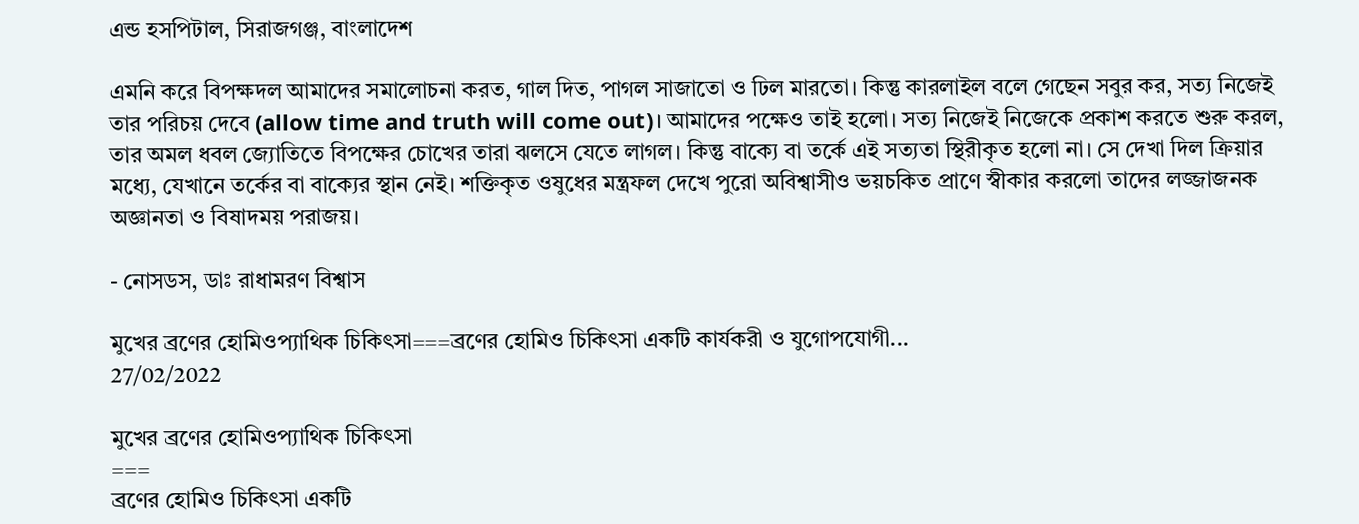এন্ড হসপিটাল, সিরাজগঞ্জ, বাংলাদেশ

এমনি করে বিপক্ষদল আমাদের সমালোচনা করত, গাল দিত, পাগল সাজাতো ও ঢিল মারতো। কিন্তু কারলাইল বলে গেছেন সবুর কর, সত্য নিজেই তার পরিচয় দেবে (allow time and truth will come out)। আমাদের পক্ষেও তাই হলো। সত্য নিজেই নিজেকে প্রকাশ করতে শুরু করল, তার অমল ধবল জ্যোতিতে বিপক্ষের চোখের তারা ঝলসে যেতে লাগল। কিন্তু বাক্যে বা তর্কে এই সত্যতা স্থিরীকৃত হলো না। সে দেখা দিল ক্রিয়ার মধ্যে, যেখানে তর্কের বা বাক্যের স্থান নেই। শক্তিকৃত ওষুধের মন্ত্রফল দেখে পুরো অবিশ্বাসীও ভয়চকিত প্রাণে স্বীকার করলো তাদের লজ্জাজনক অজ্ঞানতা ও বিষাদময় পরাজয়।

- নোসডস, ডাঃ রাধামরণ বিশ্বাস

মুখের ব্রণের হোমিওপ্যাথিক চিকিৎসা===ব্রণের হোমিও চিকিৎসা একটি কার্যকরী ও যুগোপযোগী...
27/02/2022

মুখের ব্রণের হোমিওপ্যাথিক চিকিৎসা
===
ব্রণের হোমিও চিকিৎসা একটি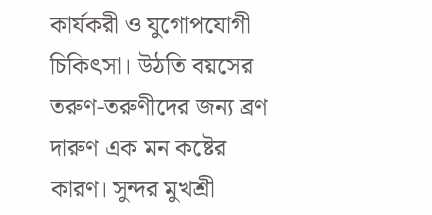কার্যকরী ও যুগোপযোগী চিকিৎসা। উঠতি বয়সের তরুণ-তরুণীদের জন্য ব্রণ দারুণ এক মন কষ্টের কারণ। সুন্দর মুখশ্রী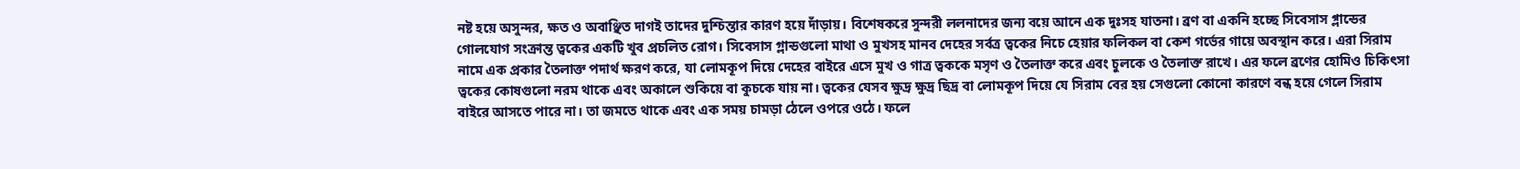নষ্ট হয়ে অসুন্দর, ক্ষত ও অবাঞ্ছিত দাগই তাদের দুশ্চিন্তার কারণ হয়ে দাঁড়ায়। বিশেষকরে সুন্দরী ললনাদের জন্য বয়ে আনে এক দুঃসহ যাতনা। ব্রণ বা একনি হচ্ছে সিবেসাস গ্লান্ডের গোলযোগ সংক্রান্ত ত্বকের একটি খুব প্রচলিত রোগ। সিবেসাস গ্লান্ডগুলো মাথা ও মুখসহ মানব দেহের সর্বত্র ত্বকের নিচে হেয়ার ফলিকল বা কেশ গর্ভের গায়ে অবস্থান করে। এরা সিরাম নামে এক প্রকার তৈলাক্ত পদার্থ ক্ষরণ করে, যা লোমকূপ দিয়ে দেহের বাইরে এসে মুখ ও গাত্র ত্বককে মসৃণ ও তৈলাক্ত করে এবং চুলকে ও তৈলাক্ত রাখে। এর ফলে ব্রণের হোমিও চিকিৎসা ত্বকের কোষগুলো নরম থাকে এবং অকালে শুকিয়ে বা কুচকে যায় না। ত্বকের যেসব ক্ষুদ্র ক্ষুদ্র ছিদ্র বা লোমকূপ দিয়ে যে সিরাম বের হয় সেগুলো কোনো কারণে বন্ধ হয়ে গেলে সিরাম বাইরে আসতে পারে না। তা জমতে থাকে এবং এক সময় চামড়া ঠেলে ওপরে ওঠে। ফলে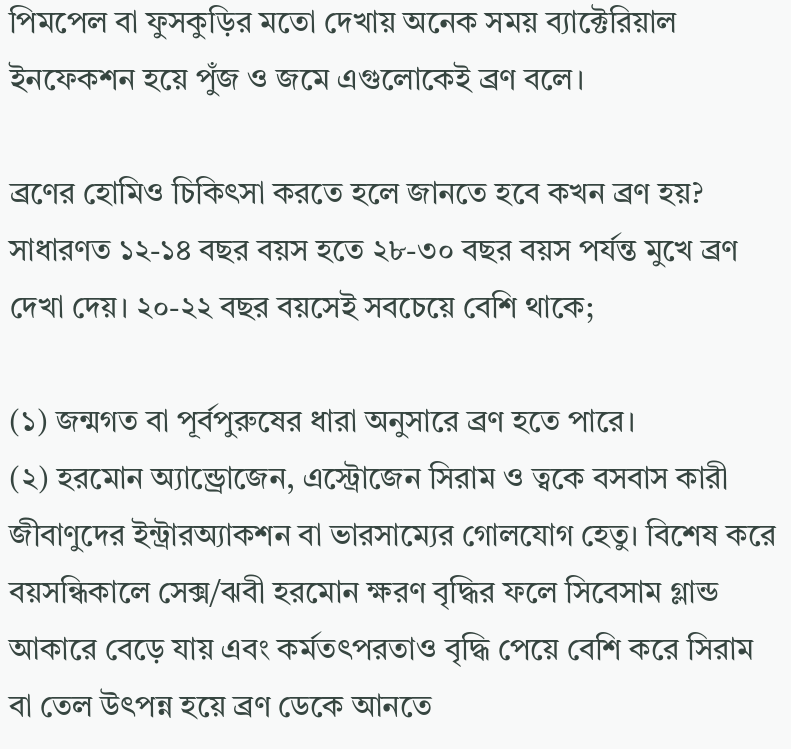পিমপেল বা ফুসকুড়ির মতো দেখায় অনেক সময় ব্যাক্টেরিয়াল ইনফেকশন হয়ে পুঁজ ও জমে এগুলোকেই ব্রণ বলে।

ব্রণের হোমিও চিকিৎসা করতে হলে জানতে হবে কখন ব্রণ হয়? সাধারণত ১২-১৪ বছর বয়স হতে ২৮-৩০ বছর বয়স পর্যন্ত মুখে ব্রণ দেখা দেয়। ২০-২২ বছর বয়সেই সবচেয়ে বেশি থাকে;

(১) জন্মগত বা পূর্বপুরুষের ধারা অনুসারে ব্রণ হতে পারে।
(২) হরমোন অ্যান্ড্রোজেন, এস্ট্রোজেন সিরাম ও ত্বকে বসবাস কারী জীবাণুদের ইন্ট্রারঅ্যাকশন বা ভারসাম্যের গোলযোগ হেতু। বিশেষ করে বয়সন্ধিকালে সেক্স/ঝবী হরমোন ক্ষরণ বৃদ্ধির ফলে সিবেসাম গ্লান্ড আকারে বেড়ে যায় এবং কর্মতৎপরতাও বৃদ্ধি পেয়ে বেশি করে সিরাম বা তেল উৎপন্ন হয়ে ব্রণ ডেকে আনতে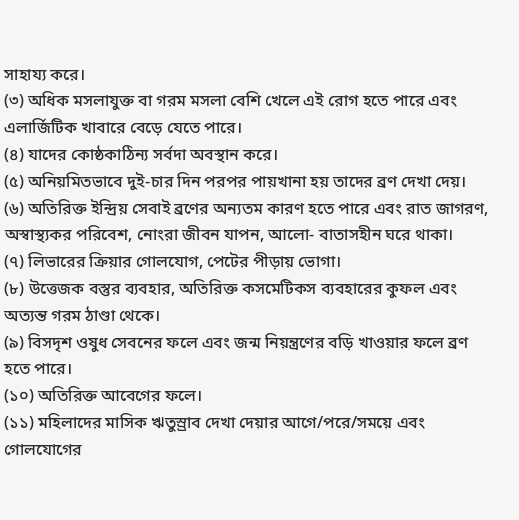সাহায্য করে।
(৩) অধিক মসলাযুক্ত বা গরম মসলা বেশি খেলে এই রোগ হতে পারে এবং এলার্জিটিক খাবারে বেড়ে যেতে পারে।
(৪) যাদের কোষ্ঠকাঠিন্য সর্বদা অবস্থান করে।
(৫) অনিয়মিতভাবে দুই-চার দিন পরপর পায়খানা হয় তাদের ব্রণ দেখা দেয়।
(৬) অতিরিক্ত ইন্দ্রিয় সেবাই ব্রণের অন্যতম কারণ হতে পারে এবং রাত জাগরণ, অস্বাস্থ্যকর পরিবেশ, নোংরা জীবন যাপন, আলো- বাতাসহীন ঘরে থাকা।
(৭) লিভারের ক্রিয়ার গোলযোগ, পেটের পীড়ায় ভোগা।
(৮) উত্তেজক বস্তুর ব্যবহার, অতিরিক্ত কসমেটিকস ব্যবহারের কুফল এবং অত্যন্ত গরম ঠাণ্ডা থেকে।
(৯) বিসদৃশ ওষুধ সেবনের ফলে এবং জন্ম নিয়ন্ত্রণের বড়ি খাওয়ার ফলে ব্রণ হতে পারে।
(১০) অতিরিক্ত আবেগের ফলে।
(১১) মহিলাদের মাসিক ঋতুস্র্রাব দেখা দেয়ার আগে/পরে/সময়ে এবং গোলযোগের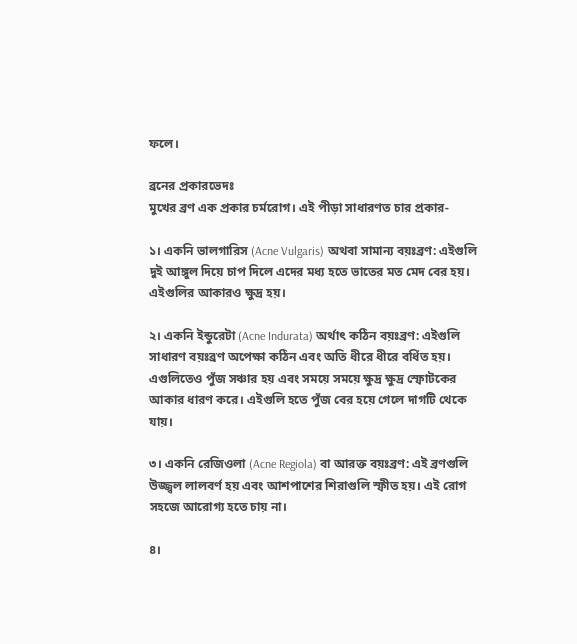ফলে।

ব্রনের প্রকারভেদঃ
মুখের ব্রণ এক প্রকার চর্মরোগ। এই পীড়া সাধারণত চার প্রকার-

১। একনি ভালগারিস (Acne Vulgaris) অথবা সামান্য বয়ঃব্রণ: এইগুলি দুই আঙ্গুল দিয়ে চাপ দিলে এদের মধ্য হতে ভাতের মত মেদ বের হয়। এইগুলির আকারও ক্ষুদ্র হয়।

২। একনি ইন্ডুরেটা (Acne Indurata) অর্থাৎ কঠিন বয়ঃব্রণ: এইগুলি সাধারণ বয়ঃব্রণ অপেক্ষা কঠিন এবং অতি ধীরে ধীরে বর্ধিত হয়। এগুলিতেও পুঁজ সঞ্চার হয় এবং সময়ে সময়ে ক্ষুদ্র ক্ষুদ্র স্ফোটকের আকার ধারণ করে। এইগুলি হতে পুঁজ বের হয়ে গেলে দাগটি থেকে যায়।

৩। একনি রেজিওলা (Acne Regiola) বা আরক্ত বয়ঃব্রণ: এই ব্রণগুলি উজ্জ্বল লালবর্ণ হয় এবং আশপাশের শিরাগুলি স্ফীত হয়। এই রোগ সহজে আরোগ্য হতে চায় না।

৪।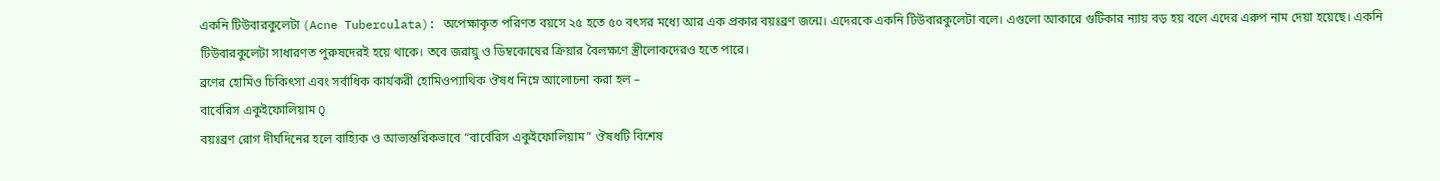একনি টিউবারকুলেটা (Acne Tuberculata): অপেক্ষাকৃত পরিণত বয়সে ২৫ হতে ৫০ বৎসর মধ্যে আর এক প্রকার বয়ঃব্রণ জন্মে। এদেরকে একনি টিউবারকুলেটা বলে। এগুলো আকারে গুটিকার ন্যায় বড় হয় বলে এদের এরুপ নাম দেয়া হয়েছে। একনি টিউবারকুলেটা সাধারণত পুরুষদেরই হয়ে থাকে। তবে জরায়ু ও ডিম্বকোষের ক্রিয়ার বৈলক্ষণে স্ত্রীলোকদেরও হতে পারে।
ব্রণের হোমিও চিকিৎসা এবং সর্বাধিক কার্যকরী হোমিওপ্যাথিক ঔষধ নিম্নে আলোচনা করা হল –
বার্বেরিস একুইফোলিয়াম Q
বয়ঃব্রণ রোগ দীর্ঘদিনের হলে বাহ্যিক ও আভ্যন্তরিকভাবে “বার্বেরিস একুইফোলিয়াম” ঔষধটি বিশেষ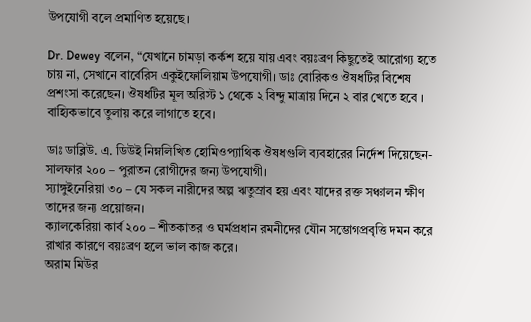উপযোগী বলে প্রমাণিত হয়েছে।

Dr. Dewey বলেন, “যেখানে চামড়া কর্কশ হয়ে যায় এবং বয়ঃব্রণ কিছুতেই আরোগ্য হতে চায় না, সেখানে বার্বেরিস একুইফোলিয়াম উপযোগী। ডাঃ বোরিকও ঔষধটির বিশেষ প্রশংসা করেছেন। ঔষধটির মূল অরিস্ট ১ থেকে ২ বিন্দু মাত্রায় দিনে ২ বার খেতে হবে । বাহ্যিকভাবে তুলায় করে লাগাতে হবে।

ডাঃ ডাব্লিউ. এ. ডিউই নিম্নলিখিত হোমিওপ্যাথিক ঔষধগুলি ব্যবহারের নির্দেশ দিয়েছেন-
সালফার ২০০ – পুরাতন রোগীদের জন্য উপযোগী।
স্যাঙ্গুইনেরিয়া ৩০ – যে সকল নারীদের অল্প ঋতুস্রাব হয় এবং যাদের রক্ত সঞ্চালন ক্ষীণ তাদের জন্য প্রয়োজন।
ক্যালকেরিয়া কার্ব ২০০ – শীতকাতর ও ঘর্মপ্রধান রমনীদের যৌন সম্ভোগপ্রবৃত্তি দমন করে রাখার কারণে বয়ঃব্রণ হলে ভাল কাজ করে।
অরাম মিউর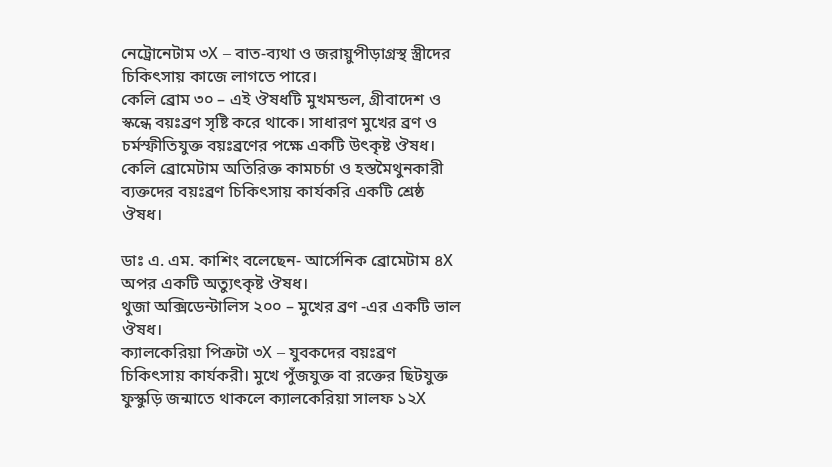নেট্রোনেটাম ৩X – বাত-ব্যথা ও জরায়ুপীড়াগ্রস্থ স্ত্রীদের চিকিৎসায় কাজে লাগতে পারে।
কেলি ব্রোম ৩০ – এই ঔষধটি মুখমন্ডল, গ্রীবাদেশ ও স্কন্ধে বয়ঃব্রণ সৃষ্টি করে থাকে। সাধারণ মুখের ব্রণ ও চর্মস্ফীতিযুক্ত বয়ঃব্রণের পক্ষে একটি উৎকৃষ্ট ঔষধ। কেলি ব্রোমেটাম অতিরিক্ত কামচর্চা ও হস্তমৈথুনকারী ব্যক্তদের বয়ঃব্রণ চিকিৎসায় কার্যকরি একটি শ্রেষ্ঠ ঔষধ।

ডাঃ এ. এম. কাশিং বলেছেন- আর্সেনিক ব্রোমেটাম ৪X অপর একটি অত্যুৎকৃষ্ট ঔষধ।
থুজা অক্সিডেন্টালিস ২০০ – মুখের ব্রণ -এর একটি ভাল ঔষধ।
ক্যালকেরিয়া পিক্রটা ৩X – যুবকদের বয়ঃব্রণ চিকিৎসায় কার্যকরী। মুখে পুঁজযুক্ত বা রক্তের ছিটযুক্ত ফুস্কুড়ি জন্মাতে থাকলে ক্যালকেরিয়া সালফ ১২X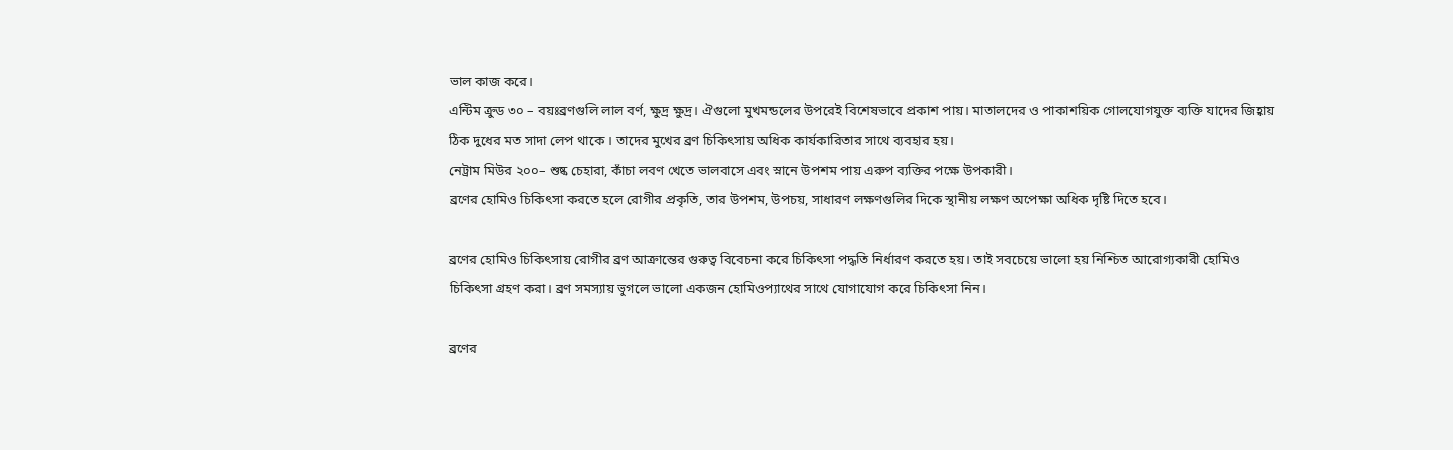ভাল কাজ করে।
এন্টিম ক্রুড ৩০ – বয়ঃব্রণগুলি লাল বর্ণ, ক্ষুদ্র ক্ষুদ্র। ঐগুলো মুখমন্ডলের উপরেই বিশেষভাবে প্রকাশ পায়। মাতালদের ও পাকাশয়িক গোলযোগযুক্ত ব্যক্তি যাদের জিহ্বায় ঠিক দুধের মত সাদা লেপ থাকে । তাদের মুখের ব্রণ চিকিৎসায় অধিক কার্যকারিতার সাথে ব্যবহার হয়।
নেট্রাম মিউর ২০০– শুষ্ক চেহারা, কাঁচা লবণ খেতে ভালবাসে এবং স্নানে উপশম পায় এরুপ ব্যক্তির পক্ষে উপকারী।
ব্রণের হোমিও চিকিৎসা করতে হলে রোগীর প্রকৃতি, তার উপশম, উপচয়, সাধারণ লক্ষণগুলির দিকে স্থানীয় লক্ষণ অপেক্ষা অধিক দৃষ্টি দিতে হবে।

ব্রণের হোমিও চিকিৎসায় রোগীর ব্রণ আক্রান্তের গুরুত্ব বিবেচনা করে চিকিৎসা পদ্ধতি নির্ধারণ করতে হয়। তাই সবচেয়ে ভালো হয় নিশ্চিত আরোগ্যকারী হোমিও চিকিৎসা গ্রহণ করা। ব্রণ সমস্যায় ভুগলে ভালো একজন হোমিওপ্যাথের সাথে যোগাযোগ করে চিকিৎসা নিন।

ব্রণের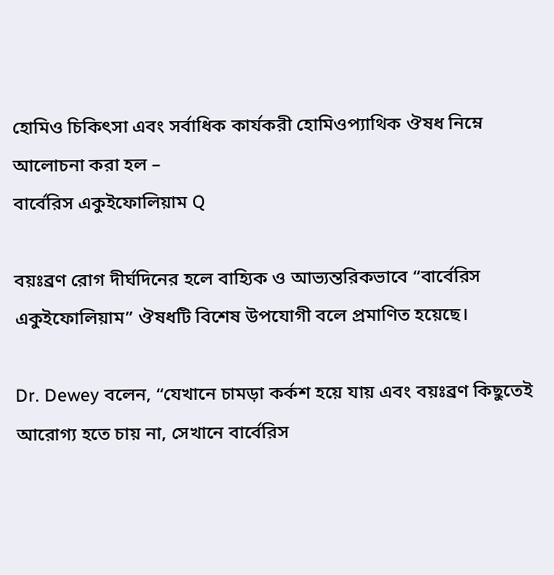হোমিও চিকিৎসা এবং সর্বাধিক কার্যকরী হোমিওপ্যাথিক ঔষধ নিম্নে আলোচনা করা হল –
বার্বেরিস একুইফোলিয়াম Q

বয়ঃব্রণ রোগ দীর্ঘদিনের হলে বাহ্যিক ও আভ্যন্তরিকভাবে “বার্বেরিস একুইফোলিয়াম” ঔষধটি বিশেষ উপযোগী বলে প্রমাণিত হয়েছে।

Dr. Dewey বলেন, “যেখানে চামড়া কর্কশ হয়ে যায় এবং বয়ঃব্রণ কিছুতেই আরোগ্য হতে চায় না, সেখানে বার্বেরিস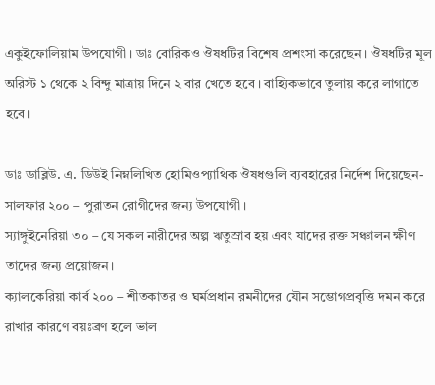একুইফোলিয়াম উপযোগী। ডাঃ বোরিকও ঔষধটির বিশেষ প্রশংসা করেছেন। ঔষধটির মূল অরিস্ট ১ থেকে ২ বিন্দু মাত্রায় দিনে ২ বার খেতে হবে । বাহ্যিকভাবে তুলায় করে লাগাতে হবে।

ডাঃ ডাব্লিউ. এ. ডিউই নিম্নলিখিত হোমিওপ্যাথিক ঔষধগুলি ব্যবহারের নির্দেশ দিয়েছেন-
সালফার ২০০ – পুরাতন রোগীদের জন্য উপযোগী।
স্যাঙ্গুইনেরিয়া ৩০ – যে সকল নারীদের অল্প ঋতুস্রাব হয় এবং যাদের রক্ত সঞ্চালন ক্ষীণ তাদের জন্য প্রয়োজন।
ক্যালকেরিয়া কার্ব ২০০ – শীতকাতর ও ঘর্মপ্রধান রমনীদের যৌন সম্ভোগপ্রবৃত্তি দমন করে রাখার কারণে বয়ঃব্রণ হলে ভাল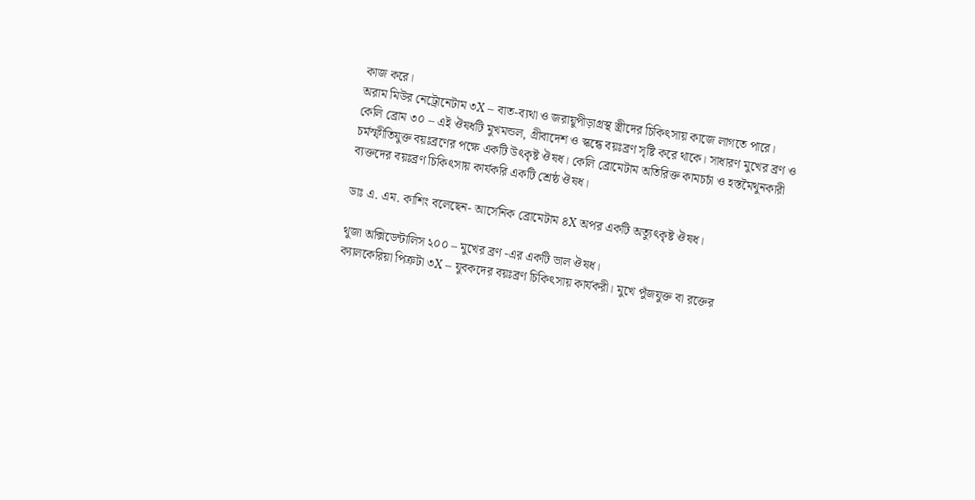কাজ করে।
অরাম মিউর নেট্রোনেটাম ৩X – বাত-ব্যথা ও জরায়ুপীড়াগ্রস্থ স্ত্রীদের চিকিৎসায় কাজে লাগতে পারে।
কেলি ব্রোম ৩০ – এই ঔষধটি মুখমন্ডল, গ্রীবাদেশ ও স্কন্ধে বয়ঃব্রণ সৃষ্টি করে থাকে। সাধারণ মুখের ব্রণ ও চর্মস্ফীতিযুক্ত বয়ঃব্রণের পক্ষে একটি উৎকৃষ্ট ঔষধ। কেলি ব্রোমেটাম অতিরিক্ত কামচর্চা ও হস্তমৈথুনকারী ব্যক্তদের বয়ঃব্রণ চিকিৎসায় কার্যকরি একটি শ্রেষ্ঠ ঔষধ।

ডাঃ এ. এম. কাশিং বলেছেন- আর্সেনিক ব্রোমেটাম ৪X অপর একটি অত্যুৎকৃষ্ট ঔষধ।

থুজা অক্সিডেন্টালিস ২০০ – মুখের ব্রণ -এর একটি ভাল ঔষধ।
ক্যালকেরিয়া পিক্রটা ৩X – যুবকদের বয়ঃব্রণ চিকিৎসায় কার্যকরী। মুখে পুঁজযুক্ত বা রক্তের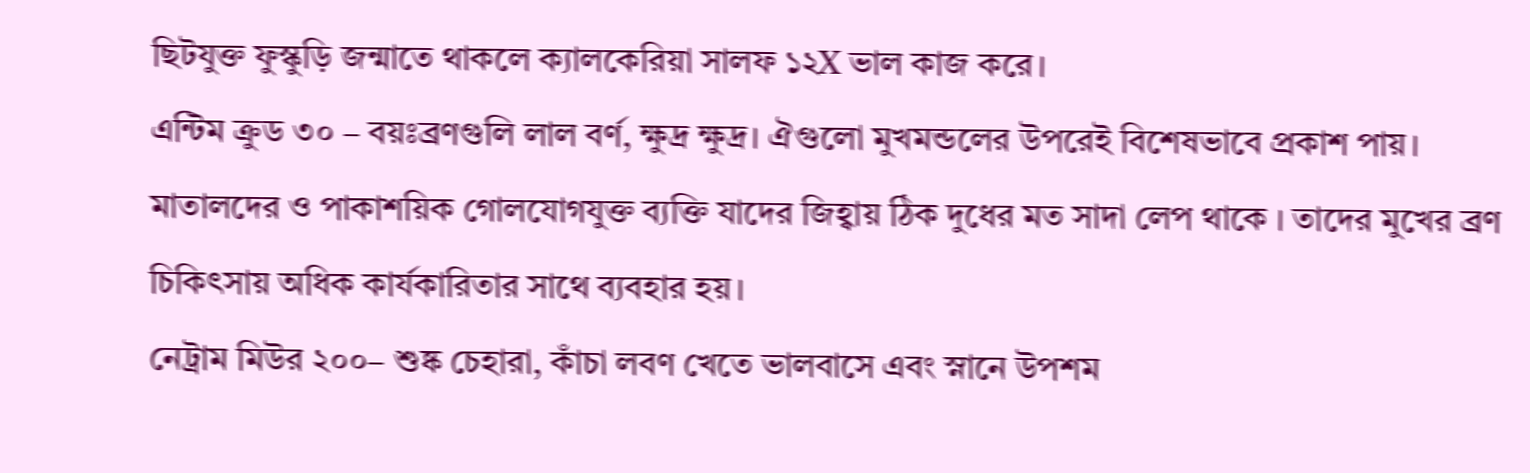ছিটযুক্ত ফুস্কুড়ি জন্মাতে থাকলে ক্যালকেরিয়া সালফ ১২X ভাল কাজ করে।
এন্টিম ক্রুড ৩০ – বয়ঃব্রণগুলি লাল বর্ণ, ক্ষুদ্র ক্ষুদ্র। ঐগুলো মুখমন্ডলের উপরেই বিশেষভাবে প্রকাশ পায়। মাতালদের ও পাকাশয়িক গোলযোগযুক্ত ব্যক্তি যাদের জিহ্বায় ঠিক দুধের মত সাদা লেপ থাকে । তাদের মুখের ব্রণ চিকিৎসায় অধিক কার্যকারিতার সাথে ব্যবহার হয়।
নেট্রাম মিউর ২০০– শুষ্ক চেহারা, কাঁচা লবণ খেতে ভালবাসে এবং স্নানে উপশম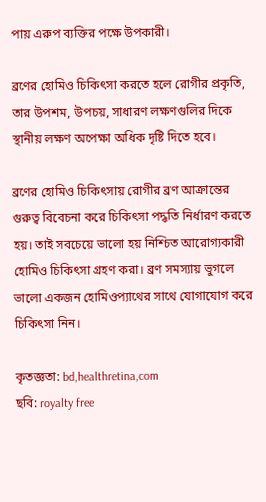পায় এরুপ ব্যক্তির পক্ষে উপকারী।

ব্রণের হোমিও চিকিৎসা করতে হলে রোগীর প্রকৃতি, তার উপশম, উপচয়, সাধারণ লক্ষণগুলির দিকে স্থানীয় লক্ষণ অপেক্ষা অধিক দৃষ্টি দিতে হবে।

ব্রণের হোমিও চিকিৎসায় রোগীর ব্রণ আক্রান্তের গুরুত্ব বিবেচনা করে চিকিৎসা পদ্ধতি নির্ধারণ করতে হয়। তাই সবচেয়ে ভালো হয় নিশ্চিত আরোগ্যকারী হোমিও চিকিৎসা গ্রহণ করা। ব্রণ সমস্যায় ভুগলে ভালো একজন হোমিওপ্যাথের সাথে যোগাযোগ করে চিকিৎসা নিন।

কৃতজ্ঞতা: bd,healthretina,com
ছবি: royalty free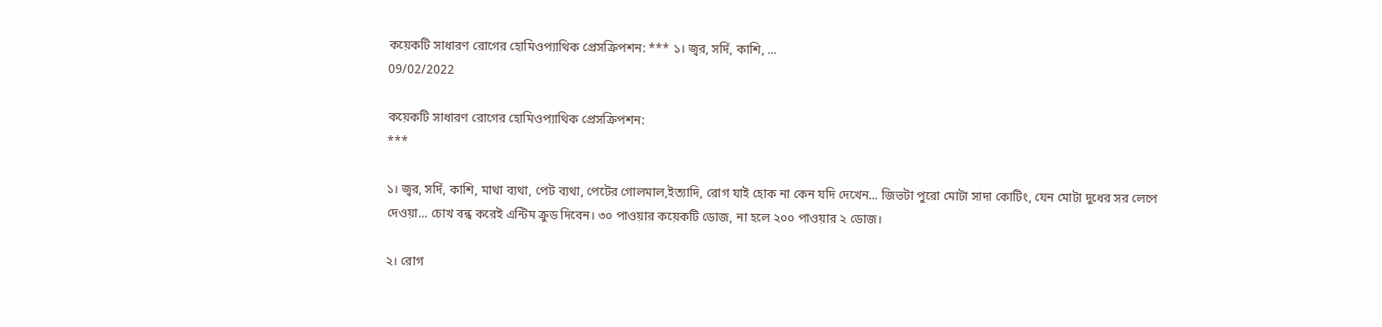কয়েকটি সাধারণ রোগের হোমিওপ্যাথিক প্রেসক্রিপশন: *** ১। জ্বর, সর্দি, কাশি, ...
09/02/2022

কয়েকটি সাধারণ রোগের হোমিওপ্যাথিক প্রেসক্রিপশন:
***

১। জ্বর, সর্দি, কাশি, মাথা ব্যথা, পেট ব্যথা, পেটের গোলমাল,ইত্যাদি, রোগ যাই হোক না কেন যদি দেখেন... জিভটা পুরো মোটা সাদা কোটিং, যেন মোটা দুধের সর লেপে দেওয়া... চোখ বন্ধ করেই এন্টিম ক্রুড দিবেন। ৩০ পাওয়ার কয়েকটি ডোজ, না হলে ২০০ পাওয়ার ২ ডোজ।

২। রোগ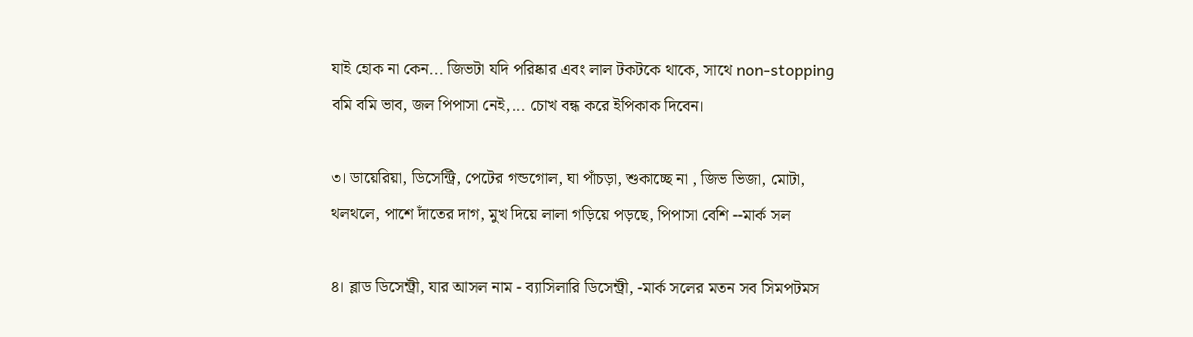যাই হোক না কেন... জিভটা যদি পরিষ্কার এবং লাল টকটকে থাকে, সাথে non-stopping বমি বমি ভাব, জল পিপাসা নেই,... চোখ বন্ধ করে ইপিকাক দিবেন।

৩। ডায়েরিয়া, ডিসেন্ট্রি, পেটের গন্ডগোল, ঘা পাঁচড়া, শুকাচ্ছে না , জিভ ভিজা, মোটা, থলথলে, পাশে দাঁতের দাগ, মুখ দিয়ে লালা গড়িয়ে পড়ছে, পিপাসা বেশি --মার্ক সল

৪। ব্লাড ডিসেন্ট্রী, যার আসল নাম - ব্যাসিলারি ডিসেন্ট্রী, -মার্ক সলের মতন সব সিমপটমস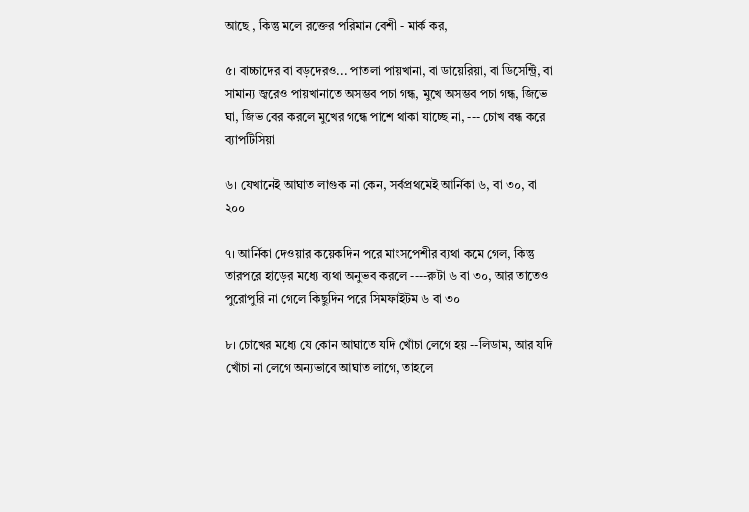আছে , কিন্তু মলে রক্তের পরিমান বেশী - মার্ক কর,

৫। বাচ্চাদের বা বড়দেরও... পাতলা পায়খানা, বা ডায়েরিয়া, বা ডিসেন্ট্রি, বা সামান্য জ্বরেও পায়খানাতে অসম্ভব পচা গন্ধ, মুখে অসম্ভব পচা গন্ধ, জিভে ঘা, জিভ বের করলে মুখের গন্ধে পাশে থাকা যাচ্ছে না, --- চোখ বন্ধ করে ব্যাপটিসিয়া

৬। যেখানেই আঘাত লাগুক না কেন, সর্বপ্রথমেই আর্নিকা ৬, বা ৩০, বা ২০০

৭। আর্নিকা দেওয়ার কয়েকদিন পরে মাংসপেশীর ব্যথা কমে গেল, কিন্তু তারপরে হাড়ের মধ্যে ব্যথা অনুভব করলে ----রুটা ৬ বা ৩০, আর তাতেও পুরোপুরি না গেলে কিছুদিন পরে সিমফাইটম ৬ বা ৩০

৮। চোখের মধ্যে যে কোন আঘাতে যদি খোঁচা লেগে হয় --লিডাম, আর যদি খোঁচা না লেগে অন্যভাবে আঘাত লাগে, তাহলে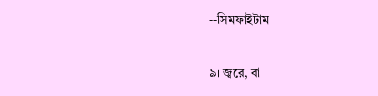--সিমফাইটাম

৯। জ্বরে, বা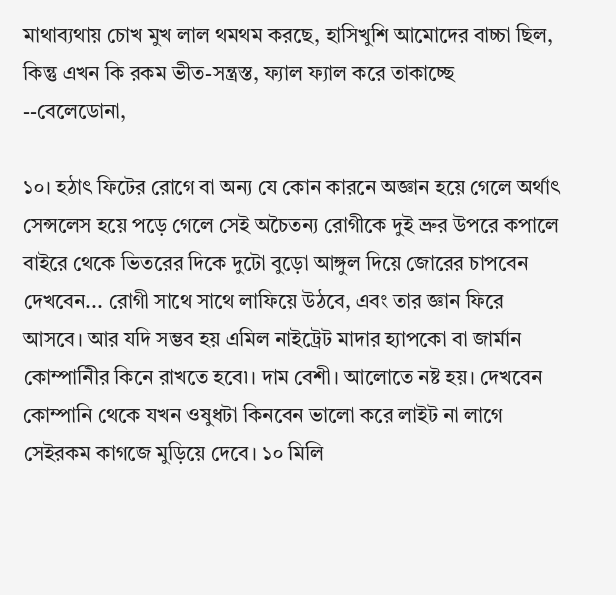মাথাব্যথায় চোখ মুখ লাল থমথম করছে, হাসিখুশি আমোদের বাচ্চা ছিল, কিন্তু এখন কি রকম ভীত-সন্ত্রস্ত, ফ্যাল ফ্যাল করে তাকাচ্ছে --বেলেডোনা,

১০। হঠাৎ ফিটের রোগে বা অন্য যে কোন কারনে অজ্ঞান হয়ে গেলে অর্থাৎ সেন্সলেস হয়ে পড়ে গেলে সেই অচৈতন্য রোগীকে দুই ভ্রুর উপরে কপালে বাইরে থেকে ভিতরের দিকে দুটো বুড়ো আঙ্গুল দিয়ে জোরের চাপবেন দেখবেন... রোগী সাথে সাথে লাফিয়ে উঠবে, এবং তার জ্ঞান ফিরে আসবে। আর যদি সম্ভব হয় এমিল নাইট্রেট মাদার হ্যাপকো বা জার্মান কোম্পানিীর কিনে রাখতে হবে৷। দাম বেশী। আলোতে নষ্ট হয়। দেখবেন কোম্পানি থেকে যখন ওষুধটা কিনবেন ভালো করে লাইট না লাগে সেইরকম কাগজে মুড়িয়ে দেবে। ১০ মিলি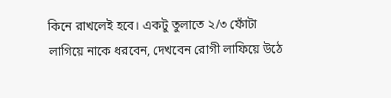কিনে রাখলেই হবে। একটু তুলাতে ২/৩ ফোঁটা লাগিয়ে নাকে ধরবেন, দেখবেন রোগী লাফিয়ে উঠে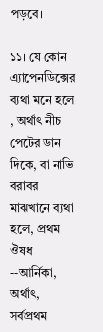পড়বে।

১১। যে কোন এ্যাপেনডিক্সের ব্যথা মনে হলে , অর্থাৎ নীচ পেটের ডান দিকে, বা নাভি বরাবর মাঝখানে ব্যথা হলে, প্রথম ঔষধ --আর্নিকা, অর্থাৎ, সর্বপ্রথম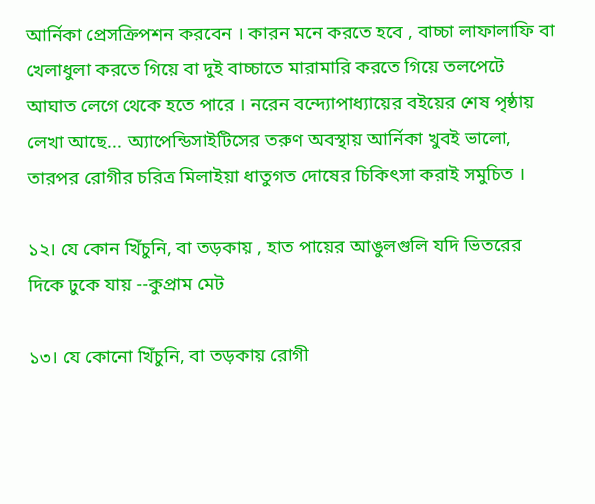আর্নিকা প্রেসক্রিপশন করবেন । কারন মনে করতে হবে , বাচ্চা লাফালাফি বা খেলাধুলা করতে গিয়ে বা দুই বাচ্চাতে মারামারি করতে গিয়ে তলপেটে আঘাত লেগে থেকে হতে পারে । নরেন বন্দ্যোপাধ্যায়ের বইয়ের শেষ পৃষ্ঠায় লেখা আছে... অ্যাপেন্ডিসাইটিসের তরুণ অবস্থায় আর্নিকা খুবই ভালো, তারপর রোগীর চরিত্র মিলাইয়া ধাতুগত দোষের চিকিৎসা করাই সমুচিত ।

১২। যে কোন খিঁচুনি, বা তড়কায় , হাত পায়ের আঙুলগুলি যদি ভিতরের দিকে ঢুকে যায় --কুপ্রাম মেট

১৩। যে কোনো খিঁচুনি, বা তড়কায় রোগী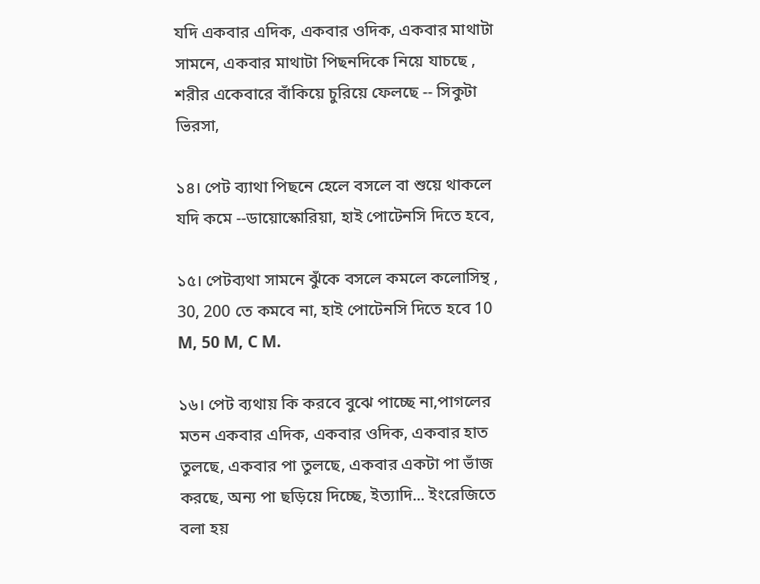যদি একবার এদিক, একবার ওদিক, একবার মাথাটা সামনে, একবার মাথাটা পিছনদিকে নিয়ে যাচছে , শরীর একেবারে বাঁকিয়ে চুরিয়ে ফেলছে -- সিকুটা ভিরসা,

১৪। পেট ব্যাথা পিছনে হেলে বসলে বা শুয়ে থাকলে যদি কমে --ডায়োস্কোরিয়া, হাই পোটেনসি দিতে হবে,

১৫। পেটব্যথা সামনে ঝুঁকে বসলে কমলে কলোসিন্থ , 30, 200 তে কমবে না, হাই পোটেনসি দিতে হবে 10 M, 50 M, C M.

১৬। পেট ব্যথায় কি করবে বুঝে পাচ্ছে না,পাগলের মতন একবার এদিক, একবার ওদিক, একবার হাত তুলছে, একবার পা তুলছে, একবার একটা পা ভাঁজ করছে, অন্য পা ছড়িয়ে দিচ্ছে, ইত্যাদি... ইংরেজিতে বলা হয়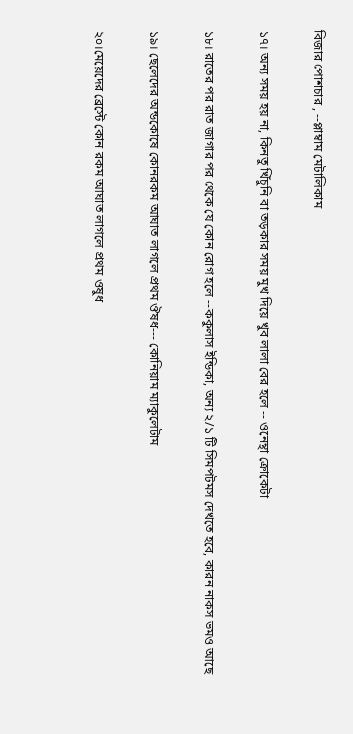বিজার পোশচার , --প্লাম্বাম মেটালিকাম

১৭। অন্য সময় হয় না, কিনতু খিঁচুনি বা তড়কার সময় মুখ দিয়ে খুব লালা বের হলে -- ওনেন্থা ক্রোকেটা

১৮। রাতের পর রাত জাগার পর থেকে যে কোন রোগ হলে --ককুলাস ইন্ডিকা, অন্য ২/১ টি সিমপটমস দেখতে হবে, কারন নাকস ভমও আছে

১৯। ছেলেদের অন্ডকোষে কোনরকম আঘাত লাগলে প্রথম ঔষধ--- কোনিয়াম ম্যাকুলেটাম

২০।মেয়েদের ব্রেস্টে কোন রকম আঘাত লাগলে প্রথম ওষুধ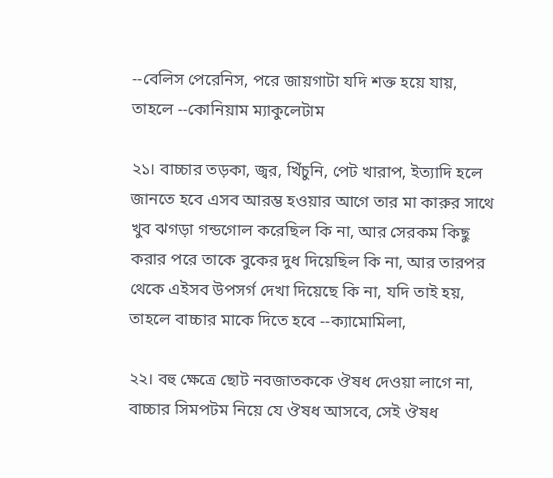--বেলিস পেরেনিস, পরে জায়গাটা যদি শক্ত হয়ে যায়, তাহলে --কোনিয়াম ম্যাকুলেটাম

২১। বাচ্চার তড়কা, জ্বর, খিঁচুনি, পেট খারাপ, ইত্যাদি হলে জানতে হবে এসব আরম্ভ হওয়ার আগে তার মা কারুর সাথে খুব ঝগড়া গন্ডগোল করেছিল কি না, আর সেরকম কিছু করার পরে তাকে বুকের দুধ দিয়েছিল কি না, আর তারপর থেকে এইসব উপসর্গ দেখা দিয়েছে কি না, যদি তাই হয়, তাহলে বাচ্চার মাকে দিতে হবে --ক্যামোমিলা,

২২। বহু ক্ষেত্রে ছোট নবজাতককে ঔষধ দেওয়া লাগে না, বাচ্চার সিমপটম নিয়ে যে ঔষধ আসবে, সেই ঔষধ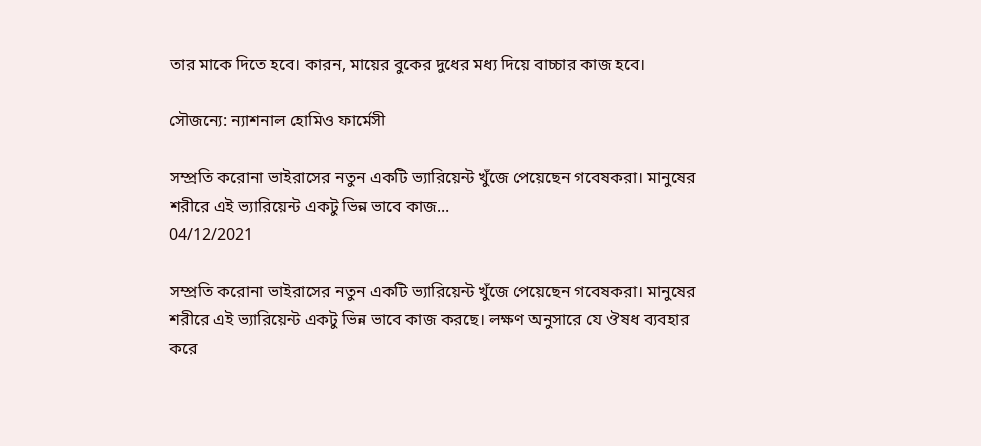তার মাকে দিতে হবে। কারন, মায়ের বুকের দুধের মধ্য দিয়ে বাচ্চার কাজ হবে।

সৌজন্যে: ন্যাশনাল হোমিও ফার্মেসী

সম্প্রতি করোনা ভাইরাসের নতুন একটি ভ্যারিয়েন্ট খুঁজে পেয়েছেন গবেষকরা। মানুষের শরীরে এই ভ্যারিয়েন্ট একটু ভিন্ন ভাবে কাজ...
04/12/2021

সম্প্রতি করোনা ভাইরাসের নতুন একটি ভ্যারিয়েন্ট খুঁজে পেয়েছেন গবেষকরা। মানুষের শরীরে এই ভ্যারিয়েন্ট একটু ভিন্ন ভাবে কাজ করছে। লক্ষণ অনুসারে যে ঔষধ ব্যবহার করে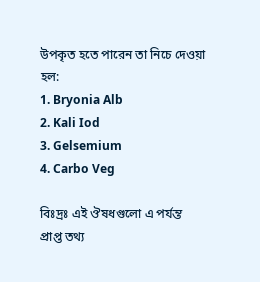উপকৃত হতে পারেন তা নিচে দেওয়া হল:
1. Bryonia Alb
2. Kali Iod
3. Gelsemium
4. Carbo Veg

বিঃদ্রঃ এই ঔষধগুলো এ পর্যন্ত প্রাপ্ত তথ্য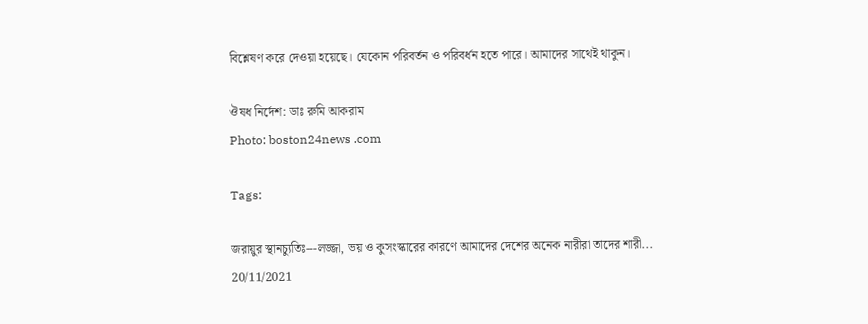বিশ্লেষণ করে দেওয়া হয়েছে। যেকোন পরিবর্তন ও পরিবর্ধন হতে পারে। আমাদের সাথেই থাকুন।

ঔষধ নির্দেশ: ডাঃ রুমি আকরাম
Photo: boston24news .com

Tags:

জরায়ুর স্থানচ্যুতিঃ---লজ্জা, ভয় ও কুসংস্কারের কারণে আমাদের দেশের অনেক নারীরা তাদের শারী...
20/11/2021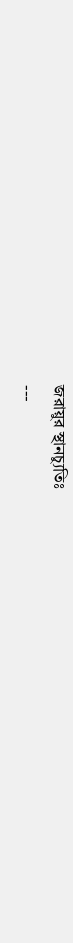জরায়ুর স্থানচ্যুতিঃ
---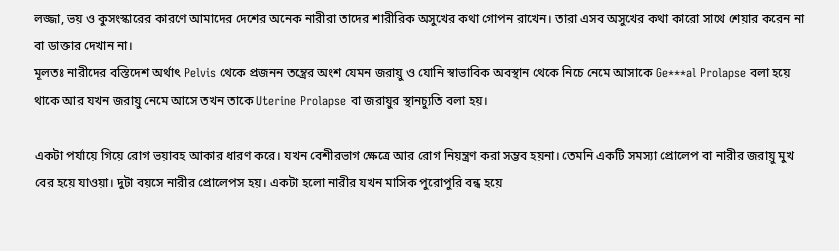লজ্জা, ভয় ও কুসংস্কারের কারণে আমাদের দেশের অনেক নারীরা তাদের শারীরিক অসুখের কথা গোপন রাখেন। তারা এসব অসুখের কথা কারো সাথে শেয়ার করেন না বা ডাক্তার দেখান না।
মূলতঃ নারীদের বস্তিদেশ অর্থাৎ Pelvis থেকে প্রজনন তন্ত্রের অংশ যেমন জরায়ু ও যোনি স্বাভাবিক অবস্থান থেকে নিচে নেমে আসাকে Ge***al Prolapse বলা হয়ে থাকে আর যখন জরায়ু নেমে আসে তখন তাকে Uterine Prolapse বা জরায়ুর স্থানচ্যুতি বলা হয়।

একটা পর্যায়ে গিয়ে রোগ ভয়াবহ আকার ধারণ করে। যখন বেশীরভাগ ক্ষেত্রে আর রোগ নিয়ন্ত্রণ করা সম্ভব হয়না। তেমনি একটি সমস্যা প্রোলেপ বা নারীর জরায়ু মুখ বের হয়ে যাওয়া। দুটা বয়সে নারীর প্রোলেপস হয়। একটা হলো নারীর যখন মাসিক পুরোপুরি বন্ধ হয়ে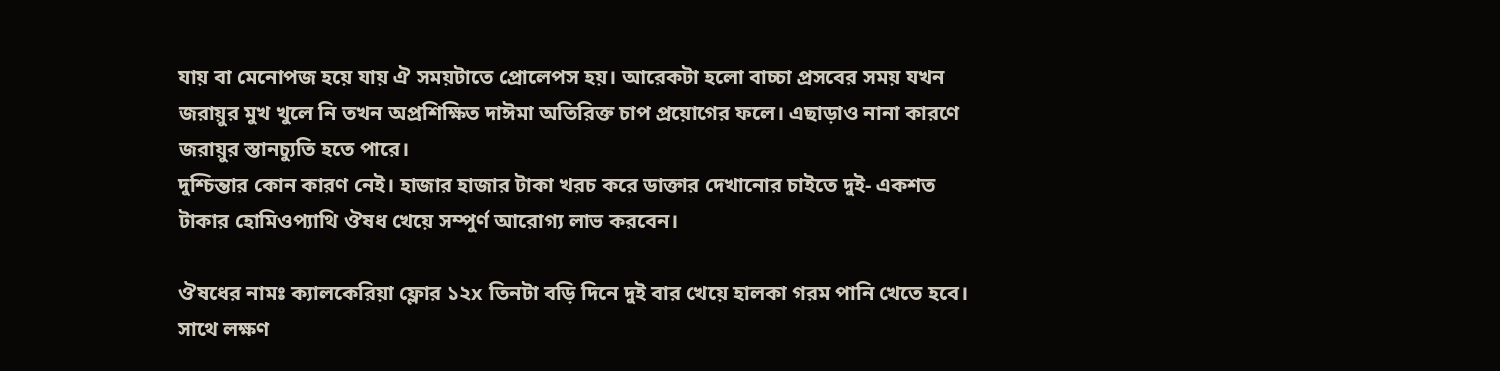যায় বা মেনোপজ হয়ে যায় ঐ সময়টাতে প্রোলেপস হয়। আরেকটা হলো বাচ্চা প্রসবের সময় যখন জরায়ুর মুখ খুলে নি তখন অপ্রশিক্ষিত দাঈমা অতিরিক্ত চাপ প্রয়োগের ফলে। এছাড়াও নানা কারণে জরায়ুর স্তানচ্যুতি হতে পারে।
দুশ্চিন্তার কোন কারণ নেই। হাজার হাজার টাকা খরচ করে ডাক্তার দেখানোর চাইতে দুই- একশত টাকার হোমিওপ্যাথি ঔষধ খেয়ে সম্পুর্ণ আরোগ্য লাভ করবেন।

ঔষধের নামঃ ক্যালকেরিয়া ফ্লোর ১২x তিনটা বড়ি দিনে দুই বার খেয়ে হালকা গরম পানি খেতে হবে।
সাথে লক্ষণ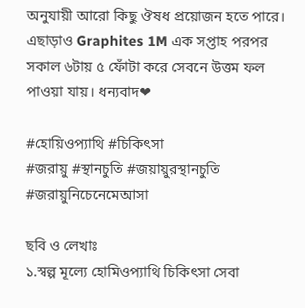অনুযায়ী আরো কিছু ঔষধ প্রয়োজন হতে পারে। এছাড়াও Graphites 1M এক সপ্তাহ পরপর সকাল ৬টায় ৫ ফোঁটা করে সেবনে উত্তম ফল পাওয়া যায়। ধন্যবাদ❤

#হোয়িওপ্যাথি #চিকিৎসা
#জরায়ু #স্থানচুতি #জয়ায়ুরস্থানচুতি #জরায়ুনিচেনেমেআসা

ছবি ও লেখাঃ
১.স্বল্প মূল্যে হোমিওপ্যাথি চিকিৎসা সেবা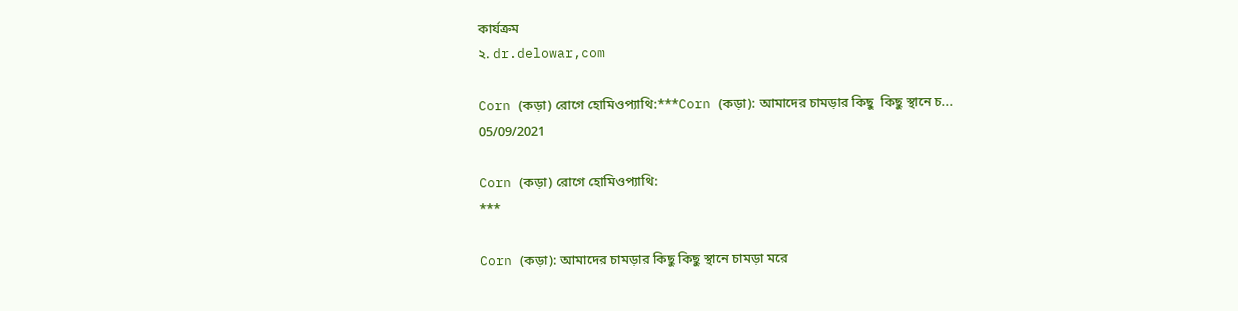কার্যক্রম
২. dr.delowar,com

Corn (কড়া) রোগে হোমিওপ্যাথি:***Corn (কড়া): আমাদের চামড়ার কিছু  কিছু স্থানে চ...
05/09/2021

Corn (কড়া) রোগে হোমিওপ্যাথি:
***

Corn (কড়া): আমাদের চামড়ার কিছু কিছু স্থানে চামড়া মরে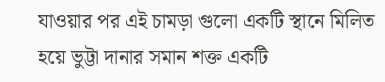যাওয়ার পর এই চামড়া গুলো একটি স্থানে মিলিত হয়ে ভুট্টা দানার সমান শক্ত একটি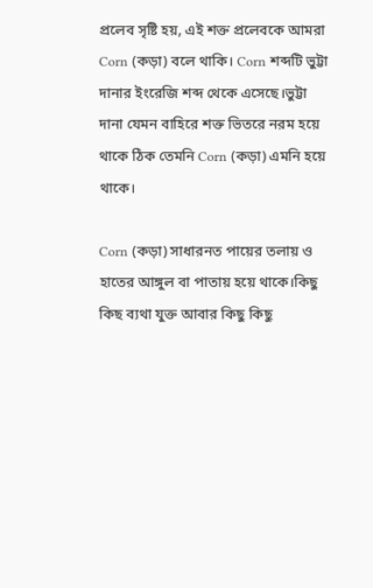প্রলেব সৃষ্টি হয়, এই শক্ত প্রলেবকে আমরা Corn (কড়া) বলে থাকি। Corn শব্দটি ভুট্টা দানার ইংরেজি শব্দ থেকে এসেছে।ভুট্টা দানা যেমন বাহিরে শক্ত ভিতরে নরম হয়ে থাকে ঠিক তেমনি Corn (কড়া) এমনি হয়ে থাকে।

Corn (কড়া) সাধারনত পায়ের তলায় ও হাতের আঙ্গুল বা পাতায় হয়ে থাকে।কিছু কিছ ব্যথা যুক্ত আবার কিছু কিছু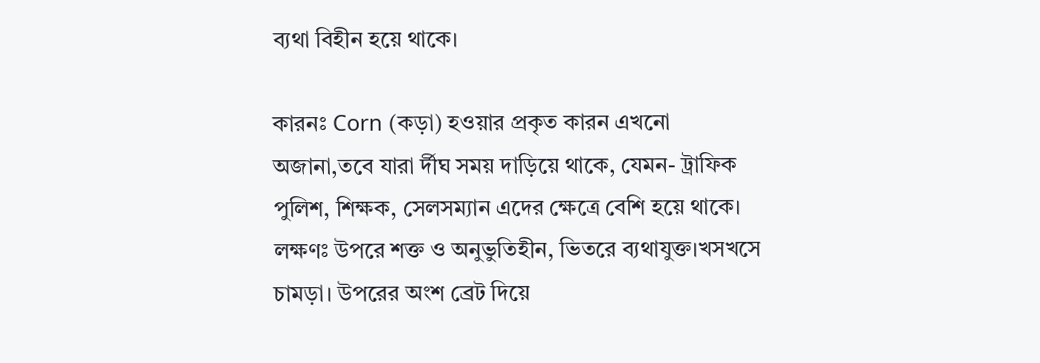ব্যথা বিহীন হয়ে থাকে।

কারনঃ Corn (কড়া) হওয়ার প্রকৃত কারন এখনো অজানা,তবে যারা র্দীঘ সময় দাড়িয়ে থাকে, যেমন- ট্রাফিক পুলিশ, শিক্ষক, সেলসম্যান এদের ক্ষেত্রে বেশি হয়ে থাকে।
লক্ষণঃ উপরে শক্ত ও অনুভুতিহীন, ভিতরে ব্যথাযুক্ত।খসখসে চামড়া। উপরের অংশ ব্রেট দিয়ে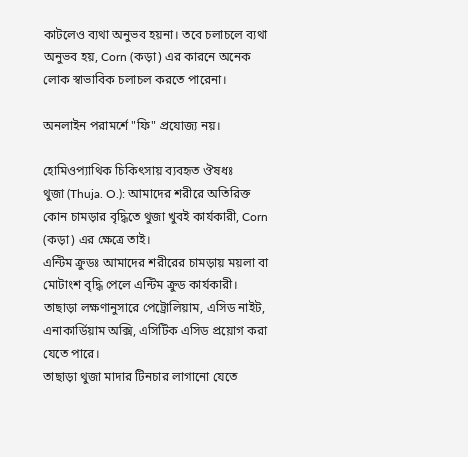কাটলেও ব্যথা অনুভব হয়না। তবে চলাচলে ব্যথা অনুভব হয়, Corn (কড়া) এর কারনে অনেক লোক স্বাভাবিক চলাচল করতে পারেনা।

অনলাইন পরামর্শে "ফি" প্রযোজ্য নয়।

হোমিওপ্যাথিক চিকিৎসায় ব্যবহৃত ঔষধঃ
থুজা (Thuja. O.): আমাদের শরীরে অতিরিক্ত কোন চামড়ার বৃদ্ধিতে থুজা খুবই কার্যকারী, Corn (কড়া) এর ক্ষেত্রে তাই।
এন্টিম ক্রুডঃ আমাদের শরীরের চামড়ায় ময়লা বা মোটাংশ বৃদ্ধি পেলে এন্টিম ক্রুড কার্যকারী।
তাছাড়া লক্ষণানুসারে পেট্রোলিয়াম, এসিড নাইট, এনাকার্ডিয়াম অক্সি, এসিটিক এসিড প্রয়োগ করা যেতে পারে।
তাছাড়া থুজা মাদার টিনচার লাগানো যেতে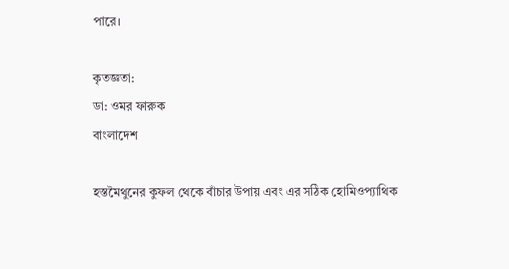পারে।

কৃতজ্ঞতা:
ডা: ওমর ফারুক
বাংলাদেশ

হস্তমৈথুনের কুফল থেকে বাঁচার উপায় এবং এর সঠিক হোমিওপ্যাথিক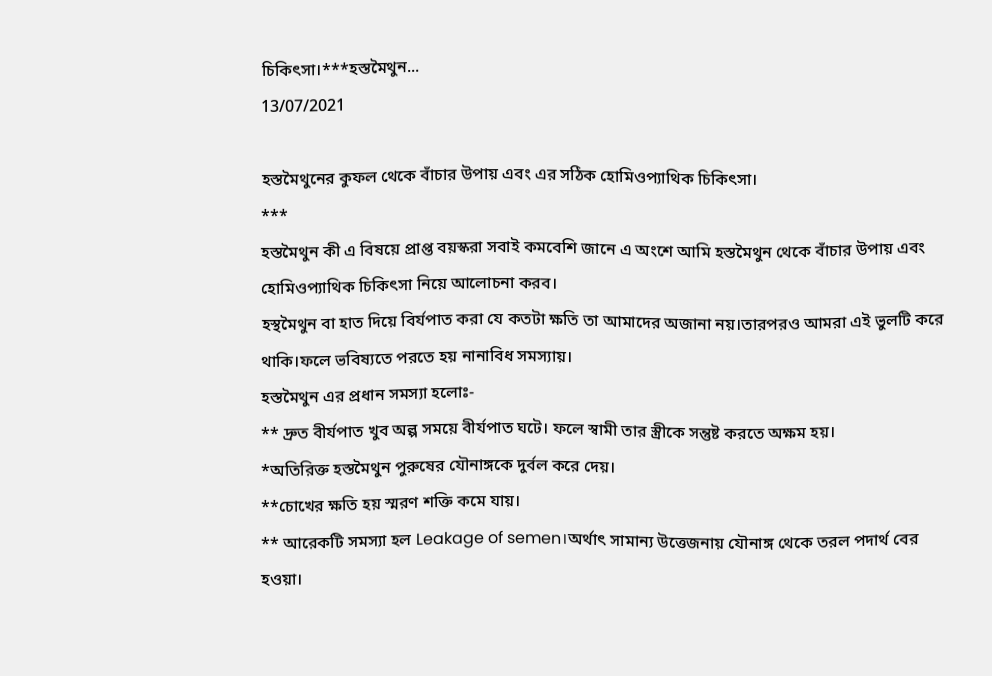চিকিৎসা।***হস্তমৈথুন...
13/07/2021

হস্তমৈথুনের কুফল থেকে বাঁচার উপায় এবং এর সঠিক হোমিওপ্যাথিক চিকিৎসা।
***
হস্তমৈথুন কী এ বিষয়ে প্রাপ্ত বয়স্করা সবাই কমবেশি জানে এ অংশে আমি হস্তমৈথুন থেকে বাঁচার উপায় এবং হোমিওপ্যাথিক চিকিৎসা নিয়ে আলোচনা করব।
হস্থমৈথুন বা হাত দিয়ে বির্যপাত করা যে কতটা ক্ষতি তা আমাদের অজানা নয়।তারপরও আমরা এই ভুলটি করে থাকি।ফলে ভবিষ্যতে পরতে হয় নানাবিধ সমস্যায়।
হস্তমৈথুন এর প্রধান সমস্যা হলোঃ-
** দ্রুত বীর্যপাত খুব অল্প সময়ে বীর্যপাত ঘটে। ফলে স্বামী তার স্ত্রীকে সন্তুষ্ট করতে অক্ষম হয়।
*অতিরিক্ত হস্তমৈথুন পুরুষের যৌনাঙ্গকে দুর্বল করে দেয়।
**চোখের ক্ষতি হয় স্মরণ শক্তি কমে যায়।
** আরেকটি সমস্যা হল Leakage of semen।অর্থাৎ সামান্য উত্তেজনায় যৌনাঙ্গ থেকে তরল পদার্থ বের হওয়া।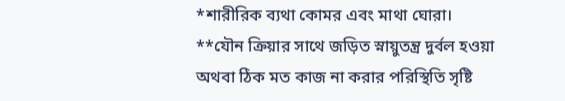*শারীরিক ব্যথা কোমর এবং মাথা ঘোরা।
**যৌন ক্রিয়ার সাথে জড়িত স্নায়ুতন্ত্র দুর্বল হওয়া অথবা ঠিক মত কাজ না করার পরিস্থিতি সৃষ্টি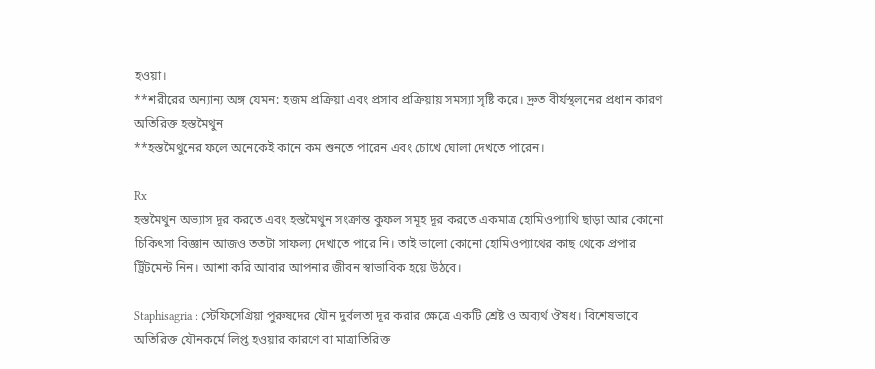হওয়া।
**শরীরের অন্যান্য অঙ্গ যেমন: হজম প্রক্রিয়া এবং প্রসাব প্রক্রিয়ায় সমস্যা সৃষ্টি করে। দ্রুত বীর্যস্থলনের প্রধান কারণ অতিরিক্ত হস্তমৈথুন
**হস্তমৈথুনের ফলে অনেকেই কানে কম শুনতে পারেন এবং চোখে ঘোলা দেখতে পারেন।

Rx
হস্তমৈথুন অভ্যাস দূর করতে এবং হস্তমৈথুন সংক্রান্ত কুফল সমূহ দূর করতে একমাত্র হোমিওপ্যাথি ছাড়া আর কোনো চিকিৎসা বিজ্ঞান আজও ততটা সাফল্য দেখাতে পারে নি। তাই ভালো কোনো হোমিওপ্যাথের কাছ থেকে প্রপার ট্রিটমেন্ট নিন। আশা করি আবার আপনার জীবন স্বাভাবিক হয়ে উঠবে।

Staphisagria : স্টেফিসেগ্রিয়া পুরুষদের যৌন দুর্বলতা দূর করার ক্ষেত্রে একটি শ্রেষ্ট ও অব্যর্থ ঔষধ। বিশেষভাবে অতিরিক্ত যৌনকর্মে লিপ্ত হওয়ার কারণে বা মাত্রাতিরিক্ত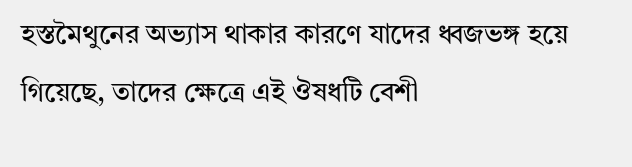হস্তমৈথুনের অভ্যাস থাকার কারণে যাদের ধ্বজভঙ্গ হয়ে গিয়েছে, তাদের ক্ষেত্রে এই ঔষধটি বেশী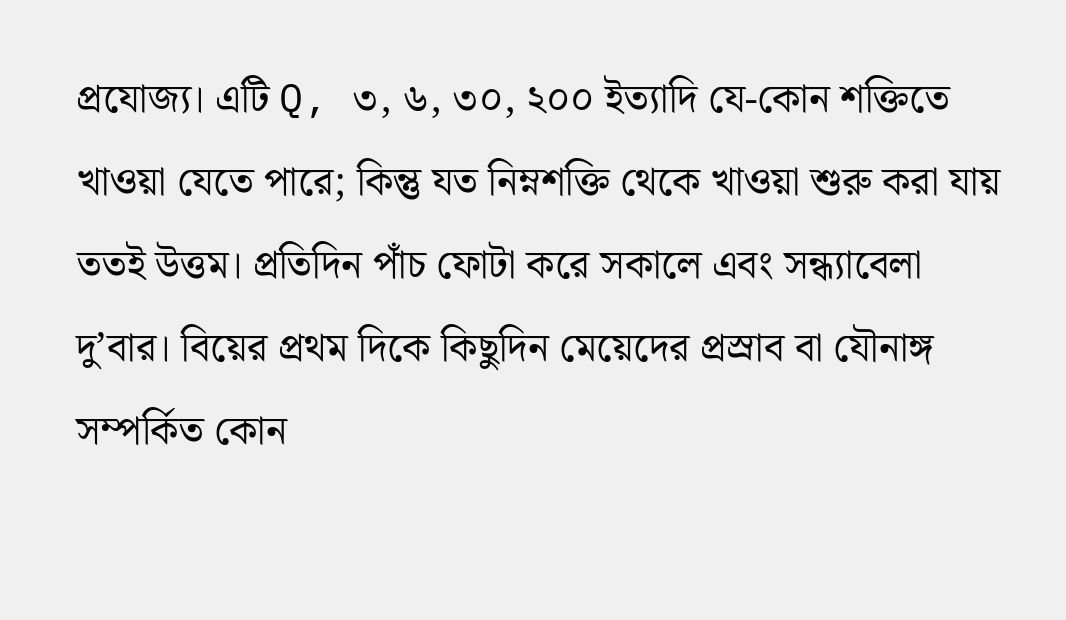প্রযোজ্য। এটি Q, ৩, ৬, ৩০, ২০০ ইত্যাদি যে-কোন শক্তিতে খাওয়া যেতে পারে; কিন্তু যত নিম্নশক্তি থেকে খাওয়া শুরু করা যায় ততই উত্তম। প্রতিদিন পাঁচ ফোটা করে সকালে এবং সন্ধ্যাবেলা দু’বার। বিয়ের প্রথম দিকে কিছুদিন মেয়েদের প্রস্রাব বা যৌনাঙ্গ সম্পর্কিত কোন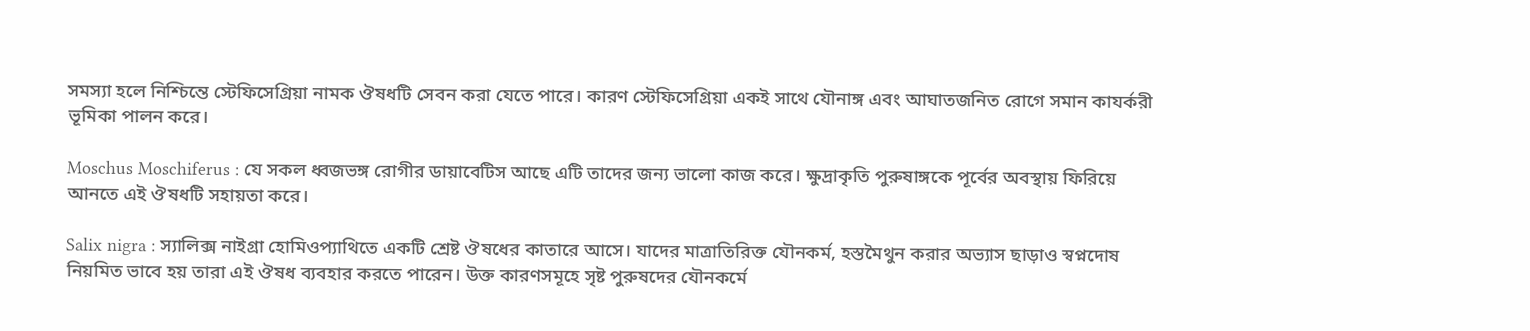সমস্যা হলে নিশ্চিন্তে স্টেফিসেগ্রিয়া নামক ঔষধটি সেবন করা যেতে পারে। কারণ স্টেফিসেগ্রিয়া একই সাথে যৌনাঙ্গ এবং আঘাতজনিত রোগে সমান কাযর্করী ভূমিকা পালন করে।

Moschus Moschiferus : যে সকল ধ্বজভঙ্গ রোগীর ডায়াবেটিস আছে এটি তাদের জন্য ভালো কাজ করে। ক্ষুদ্রাকৃতি পুরুষাঙ্গকে পূর্বের অবস্থায় ফিরিয়ে আনতে এই ঔষধটি সহায়তা করে।

Salix nigra : স্যালিক্স নাইগ্রা হোমিওপ্যাথিতে একটি শ্রেষ্ট ঔষধের কাতারে আসে। যাদের মাত্রাতিরিক্ত যৌনকর্ম, হস্তমৈথুন করার অভ্যাস ছাড়াও স্বপ্নদোষ নিয়মিত ভাবে হয় তারা এই ঔষধ ব্যবহার করতে পারেন। উক্ত কারণসমূহে সৃষ্ট পুরুষদের যৌনকর্মে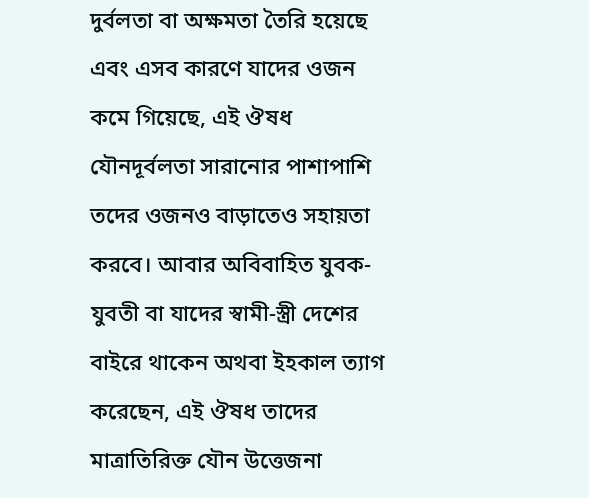দুর্বলতা বা অক্ষমতা তৈরি হয়েছে এবং এসব কারণে যাদের ওজন কমে গিয়েছে, এই ঔষধ যৌনদূর্বলতা সারানোর পাশাপাশি তদের ওজনও বাড়াতেও সহায়তা করবে। আবার অবিবাহিত যুবক-যুবতী বা যাদের স্বামী-স্ত্রী দেশের বাইরে থাকেন অথবা ইহকাল ত্যাগ করেছেন, এই ঔষধ তাদের মাত্রাতিরিক্ত যৌন উত্তেজনা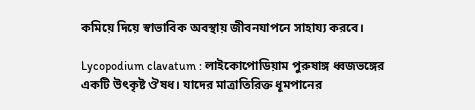কমিয়ে দিয়ে স্বাভাবিক অবস্থায় জীবনযাপনে সাহায্য করবে।

Lycopodium clavatum : লাইকোপোডিয়াম পুরুষাঙ্গ ধ্বজভঙ্গের একটি উৎকৃষ্ট ঔষধ। যাদের মাত্রাতিরিক্ত ধূমপানের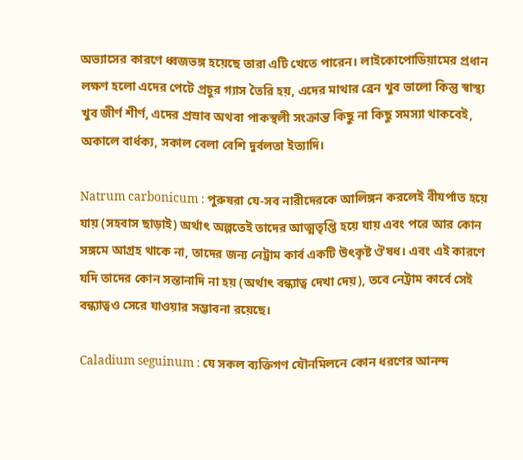অভ্যাসের কারণে ধ্বজভঙ্গ হয়েছে তারা এটি খেতে পারেন। লাইকোপোডিয়ামের প্রধান লক্ষণ হলো এদের পেটে প্রচুর গ্যাস তৈরি হয়, এদের মাথার ব্রেন খুব ভালো কিন্তু স্বাস্থ্য খুব জীর্ণ শীর্ণ, এদের প্রস্রাব অথবা পাকস্থলী সংক্রান্ত কিছু না কিছু সমস্যা থাকবেই, অকালে বার্ধক্য, সকাল বেলা বেশি দুর্বলতা ইত্যাদি।

Natrum carbonicum : পুরুষরা যে-সব নারীদেরকে আলিঙ্গন করলেই বীযর্পাত হয়ে যায় (সহবাস ছাড়াই) অর্থাৎ অল্পতেই তাদের আত্মতৃপ্তি হয়ে যায় এবং পরে আর কোন সঙ্গমে আগ্রহ থাকে না, তাদের জন্য নেট্রাম কার্ব একটি উৎকৃষ্ট ঔষধ। এবং এই কারণে যদি তাদের কোন সন্তানাদি না হয় (অর্থাৎ বন্ধ্যাত্ব দেখা দেয়), তবে নেট্রাম কার্বে সেই বন্ধ্যাত্বও সেরে যাওয়ার সম্ভাবনা রয়েছে।

Caladium seguinum : যে সকল ব্যক্তিগণ যৌনমিলনে কোন ধরণের আনন্দ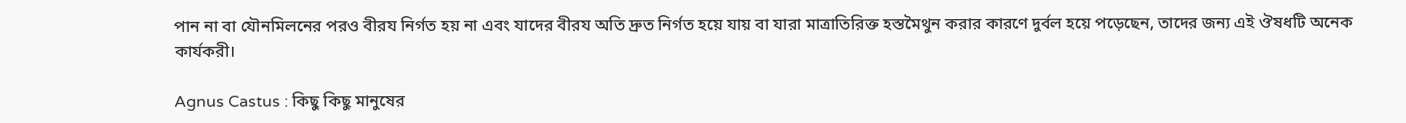পান না বা যৌনমিলনের পরও বীরয নির্গত হয় না এবং যাদের বীরয অতি দ্রুত নির্গত হয়ে যায় বা যারা মাত্রাতিরিক্ত হস্তমৈথুন করার কারণে দুর্বল হয়ে পড়েছেন, তাদের জন্য এই ঔষধটি অনেক কার্যকরী।

Agnus Castus : কিছু কিছু মানুষের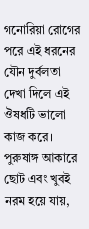গনোরিয়া রোগের পরে এই ধরনের যৌন দুর্বলতা দেখা দিলে এই ঔষধটি ভালো কাজ করে। পুরুষাঙ্গ আকারে ছোট এবং খুবই নরম হয়ে যায়,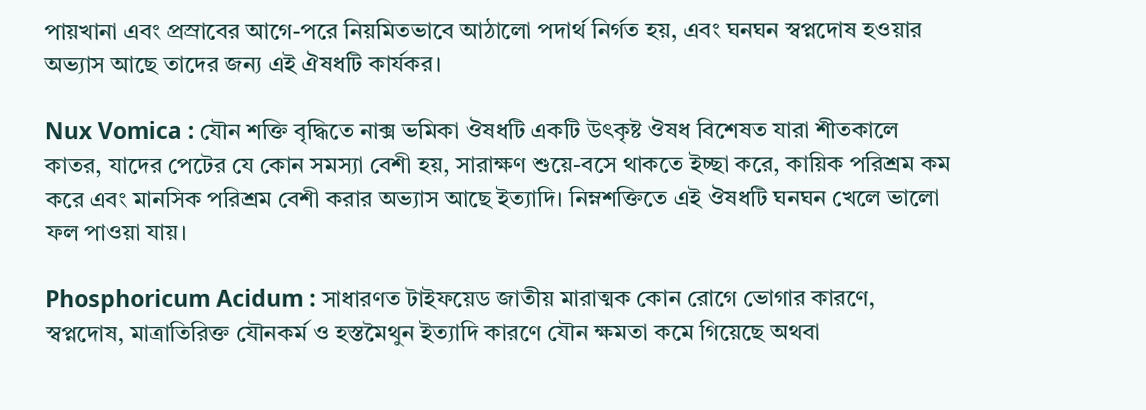পায়খানা এবং প্রস্রাবের আগে-পরে নিয়মিতভাবে আঠালো পদার্থ নির্গত হয়, এবং ঘনঘন স্বপ্নদোষ হওয়ার অভ্যাস আছে তাদের জন্য এই ঐষধটি কার্যকর।

Nux Vomica : যৌন শক্তি বৃদ্ধিতে নাক্স ভমিকা ঔষধটি একটি উৎকৃষ্ট ঔষধ বিশেষত যারা শীতকালে কাতর, যাদের পেটের যে কোন সমস্যা বেশী হয়, সারাক্ষণ শুয়ে-বসে থাকতে ইচ্ছা করে, কায়িক পরিশ্রম কম করে এবং মানসিক পরিশ্রম বেশী করার অভ্যাস আছে ইত্যাদি। নিম্নশক্তিতে এই ঔষধটি ঘনঘন খেলে ভালো ফল পাওয়া যায়।

Phosphoricum Acidum : সাধারণত টাইফয়েড জাতীয় মারাত্মক কোন রোগে ভোগার কারণে, স্বপ্নদোষ, মাত্রাতিরিক্ত যৌনকর্ম ও হস্তমৈথুন ইত্যাদি কারণে যৌন ক্ষমতা কমে গিয়েছে অথবা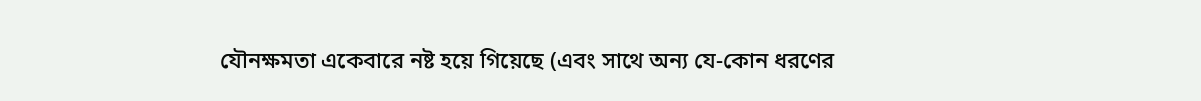যৌনক্ষমতা একেবারে নষ্ট হয়ে গিয়েছে (এবং সাথে অন্য যে-কোন ধরণের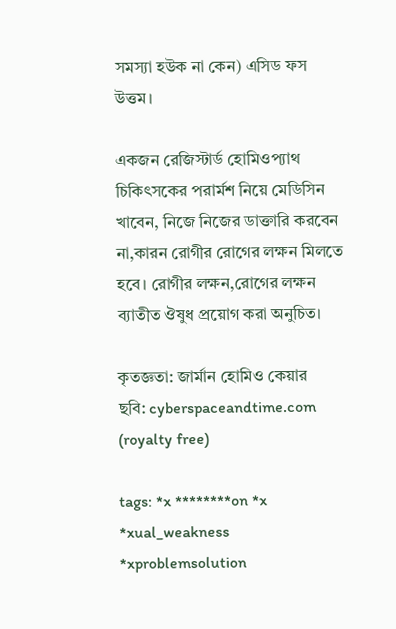সমস্যা হউক না কেন) এসিড ফস উত্তম।

একজন রেজিস্টার্ড হোমিওপ্যাথ চিকিৎসকের পরার্মশ নিয়ে মেডিসিন খাবেন, নিজে নিজের ডাক্তারি করবেন না,কারন রোগীর রোগের লক্ষন মিলতে হবে। রোগীর লক্ষন,রোগের লক্ষন ব্যাতীত ঔষুধ প্রয়োগ করা অনুচিত।

কৃতজ্ঞতা: জার্মান হোমিও কেয়ার
ছবি: cyberspaceandtime.com (royalty free)

tags: *x ********on *x *xual_weakness *xproblemsolution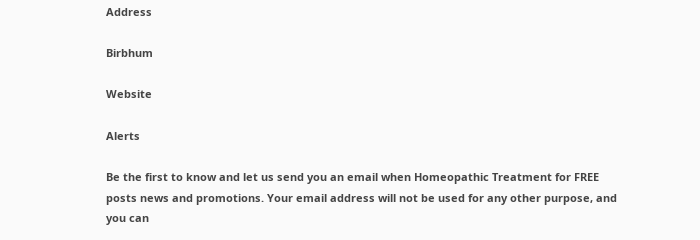Address

Birbhum

Website

Alerts

Be the first to know and let us send you an email when Homeopathic Treatment for FREE posts news and promotions. Your email address will not be used for any other purpose, and you can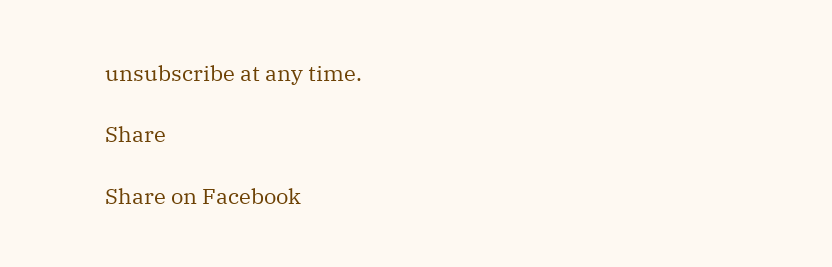unsubscribe at any time.

Share

Share on Facebook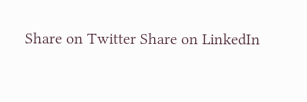Share on Twitter Share on LinkedIn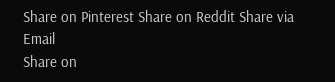Share on Pinterest Share on Reddit Share via Email
Share on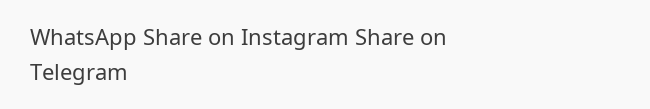WhatsApp Share on Instagram Share on Telegram